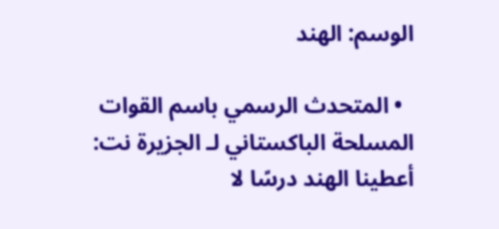الوسم: الهند

  • المتحدث الرسمي باسم القوات المسلحة الباكستاني لـ الجزيرة نت: أعطينا الهند درسًا لا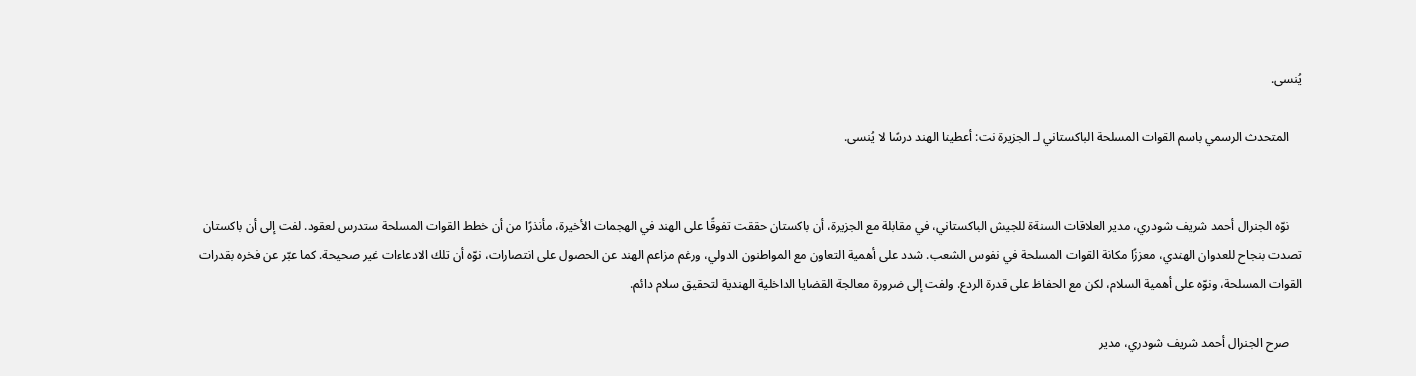يُنسى.

    المتحدث الرسمي باسم القوات المسلحة الباكستاني لـ الجزيرة نت: أعطينا الهند درسًا لا يُنسى.


    نوّه الجنرال أحمد شريف شودري، مدير العلاقات السنةة للجيش الباكستاني، في مقابلة مع الجزيرة، أن باكستان حققت تفوقًا على الهند في الهجمات الأخيرة، مأنذرًا من أن خطط القوات المسلحة ستدرس لعقود. لفت إلى أن باكستان تصدت بنجاح للعدوان الهندي، معززًا مكانة القوات المسلحة في نفوس الشعب. شدد على أهمية التعاون مع المواطنون الدولي، ورغم مزاعم الهند عن الحصول على انتصارات، نوّه أن تلك الادعاءات غير صحيحة. كما عبّر عن فخره بقدرات القوات المسلحة، ونوّه على أهمية السلام، لكن مع الحفاظ على قدرة الردع. ولفت إلى ضرورة معالجة القضايا الداخلية الهندية لتحقيق سلام دائم.

    صرح الجنرال أحمد شريف شودري، مدير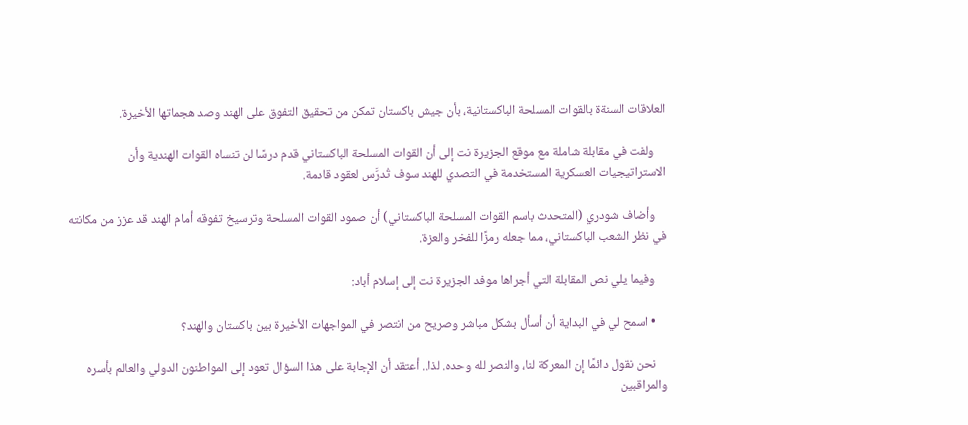العلاقات السنةة بالقوات المسلحة الباكستانية، بأن جيش باكستان تمكن من تحقيق التفوق على الهند وصد هجماتها الأخيرة.

    ولفت في مقابلة شاملة مع موقع الجزيرة نت إلى أن القوات المسلحة الباكستاني قدم درسًا لن تنساه القوات الهندية وأن الاستراتيجيات العسكرية المستخدمة في التصدي للهند سوف تُدرَّس لعقود قادمة.

    وأضاف شودري (المتحدث باسم القوات المسلحة الباكستاني) أن صمود القوات المسلحة وترسيخ تفوقه أمام الهند قد عزز من مكانته في نظر الشعب الباكستاني، مما جعله رمزًا للفخر والعزة.

    وفيما يلي نص المقابلة التي أجراها موفد الجزيرة نت إلى إسلام أباد:

    • اسمح لي في البداية أن أسأل بشكل مباشر وصريح من انتصر في المواجهات الأخيرة بين باكستان والهند؟

    نحن نقول دائمًا إن المعركة لنا، والنصر لله وحده. لذا.. أعتقد أن الإجابة على هذا السؤال تعود إلى المواطنون الدولي والعالم بأسره والمراقبين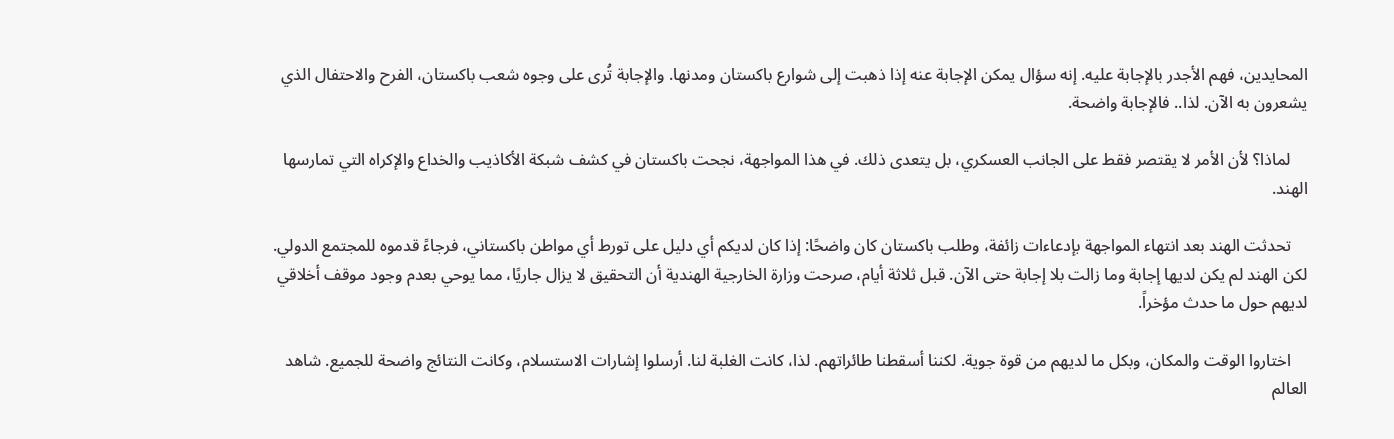المحايدين، فهم الأجدر بالإجابة عليه. إنه سؤال يمكن الإجابة عنه إذا ذهبت إلى شوارع باكستان ومدنها. والإجابة تُرى على وجوه شعب باكستان، الفرح والاحتفال الذي يشعرون به الآن. لذا.. فالإجابة واضحة.

    لماذا؟ لأن الأمر لا يقتصر فقط على الجانب العسكري، بل يتعدى ذلك. في هذا المواجهة، نجحت باكستان في كشف شبكة الأكاذيب والخداع والإكراه التي تمارسها الهند.

    تحدثت الهند بعد انتهاء المواجهة بإدعاءات زائفة، وطلب باكستان كان واضحًا: إذا كان لديكم أي دليل على تورط أي مواطن باكستاني، فرجاءً قدموه للمجتمع الدولي. لكن الهند لم يكن لديها إجابة وما زالت بلا إجابة حتى الآن. قبل ثلاثة أيام، صرحت وزارة الخارجية الهندية أن التحقيق لا يزال جاريًا، مما يوحي بعدم وجود موقف أخلاقي لديهم حول ما حدث مؤخراً.

    اختاروا الوقت والمكان، وبكل ما لديهم من قوة جوية. لكننا أسقطنا طائراتهم. لذا، كانت الغلبة لنا. أرسلوا إشارات الاستسلام، وكانت النتائج واضحة للجميع. شاهد العالم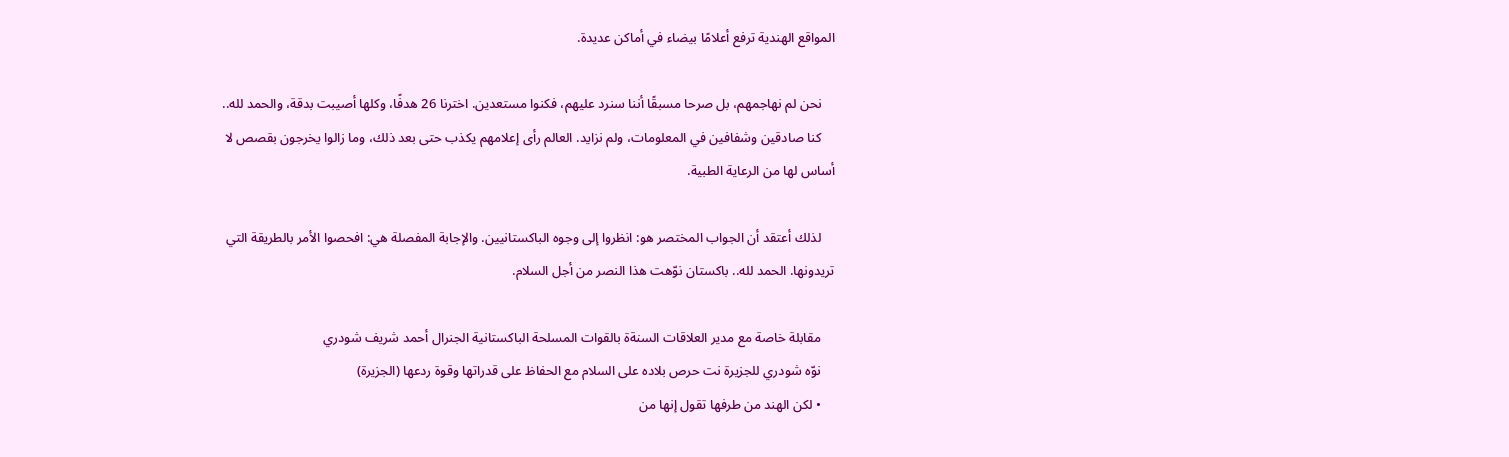المواقع الهندية ترفع أعلامًا بيضاء في أماكن عديدة.

    نحن لم نهاجمهم، بل صرحا مسبقًا أننا سنرد عليهم، فكنوا مستعدين. اخترنا 26 هدفًا، وكلها أصيبت بدقة، والحمد لله..
    كنا صادقين وشفافين في المعلومات، ولم نزايد. العالم رأى إعلامهم يكذب حتى بعد ذلك، وما زالوا يخرجون بقصص لا أساس لها من الرعاية الطبية.

    لذلك أعتقد أن الجواب المختصر هو: انظروا إلى وجوه الباكستانيين. والإجابة المفصلة هي: افحصوا الأمر بالطريقة التي تريدونها. الحمد لله.. باكستان نوّهت هذا النصر من أجل السلام.

    مقابلة خاصة مع مدير العلاقات السنةة بالقوات المسلحة الباكستانية الجنرال أحمد شريف شودري
    نوّه شودري للجزيرة نت حرص بلاده على السلام مع الحفاظ على قدراتها وقوة ردعها (الجزيرة)
    • لكن الهند من طرفها تقول إنها من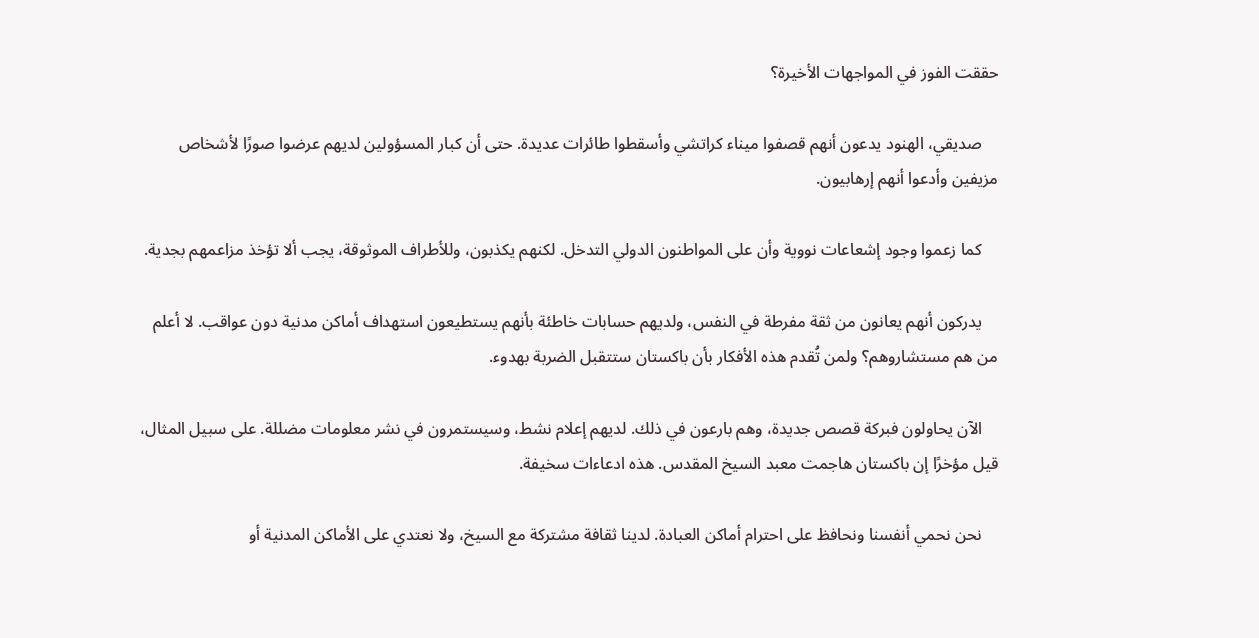حققت الفوز في المواجهات الأخيرة؟

    صديقي، الهنود يدعون أنهم قصفوا ميناء كراتشي وأسقطوا طائرات عديدة. حتى أن كبار المسؤولين لديهم عرضوا صورًا لأشخاص مزيفين وأدعوا أنهم إرهابيون.

    كما زعموا وجود إشعاعات نووية وأن على المواطنون الدولي التدخل. لكنهم يكذبون، وللأطراف الموثوقة، يجب ألا تؤخذ مزاعمهم بجدية.

    يدركون أنهم يعانون من ثقة مفرطة في النفس، ولديهم حسابات خاطئة بأنهم يستطيعون استهداف أماكن مدنية دون عواقب. لا أعلم من هم مستشاروهم؟ ولمن تُقدم هذه الأفكار بأن باكستان ستتقبل الضربة بهدوء.

    الآن يحاولون فبركة قصص جديدة، وهم بارعون في ذلك. لديهم إعلام نشط، وسيستمرون في نشر معلومات مضللة. على سبيل المثال، قيل مؤخرًا إن باكستان هاجمت معبد السيخ المقدس. هذه ادعاءات سخيفة.

    نحن نحمي أنفسنا ونحافظ على احترام أماكن العبادة. لدينا ثقافة مشتركة مع السيخ، ولا نعتدي على الأماكن المدنية أو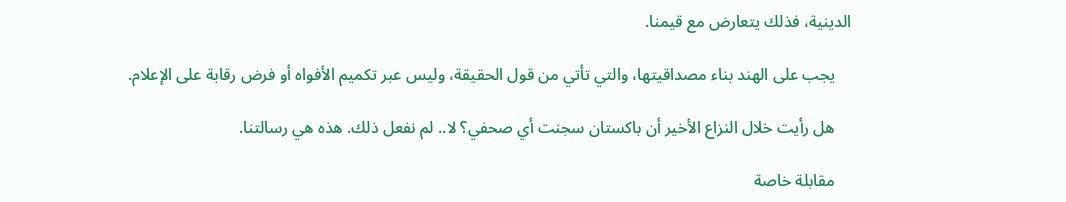الدينية، فذلك يتعارض مع قيمنا.

    يجب على الهند بناء مصداقيتها، والتي تأتي من قول الحقيقة، وليس عبر تكميم الأفواه أو فرض رقابة على الإعلام.

    هل رأيت خلال النزاع الأخير أن باكستان سجنت أي صحفي؟ لا.. لم نفعل ذلك. هذه هي رسالتنا.

    مقابلة خاصة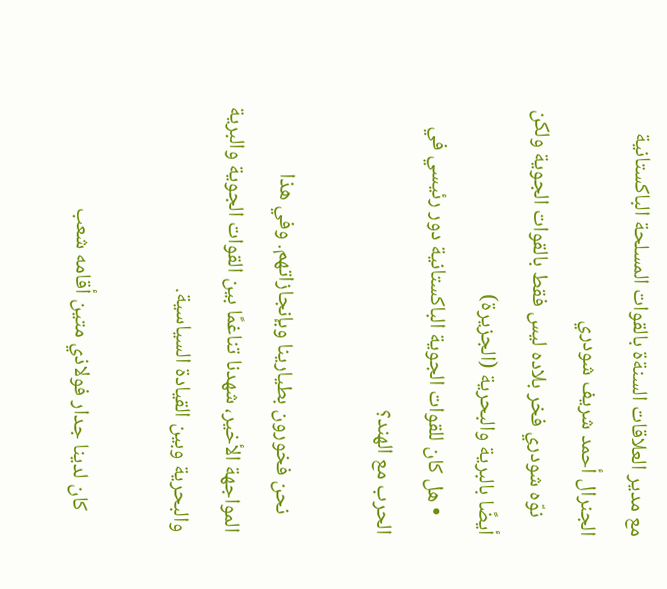مع مدير العلاقات السنةة بالقوات المسلحة الباكستانية الجنرال أحمد شريف شودري
    نوّه شودري فخر بلاده ليس فقط بالقوات الجوية ولكن أيضًا بالبرية والبحرية (الجزيرة)
    • هل كان للقوات الجوية الباكستانية دور رئيسي في الحرب مع الهند؟

    نحن فخورون بطيارينا وبإنجازاتهم. وفي هذا المواجهة الأخير، شهدنا تناغمًا بين القوات الجوية والبرية والبحرية وبين القيادة السياسية.

    كان لدينا جدار فولاذي متين أقامه شعب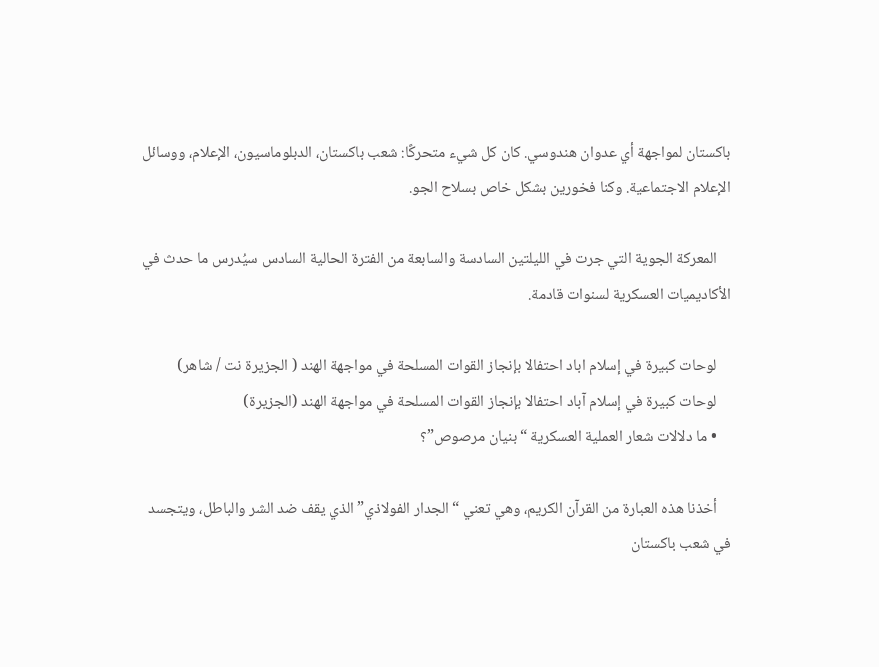باكستان لمواجهة أي عدوان هندوسي. كان كل شيء متحركًا: شعب باكستان، الدبلوماسيون، الإعلام، ووسائل الإعلام الاجتماعية. وكنا فخورين بشكل خاص بسلاح الجو.

    المعركة الجوية التي جرت في الليلتين السادسة والسابعة من الفترة الحالية السادس سيُدرس ما حدث في الأكاديميات العسكرية لسنوات قادمة.

    لوحات كبيرة في إسلام اباد احتفالا بإنجاز القوات المسلحة في مواجهة الهند ( الجزيرة نت / شاهر)
    لوحات كبيرة في إسلام آباد احتفالا بإنجاز القوات المسلحة في مواجهة الهند (الجزيرة)
    • ما دلالات شعار العملية العسكرية “بنيان مرصوص”؟

    أخذنا هذه العبارة من القرآن الكريم، وهي تعني “الجدار الفولاذي” الذي يقف ضد الشر والباطل، ويتجسد في شعب باكستان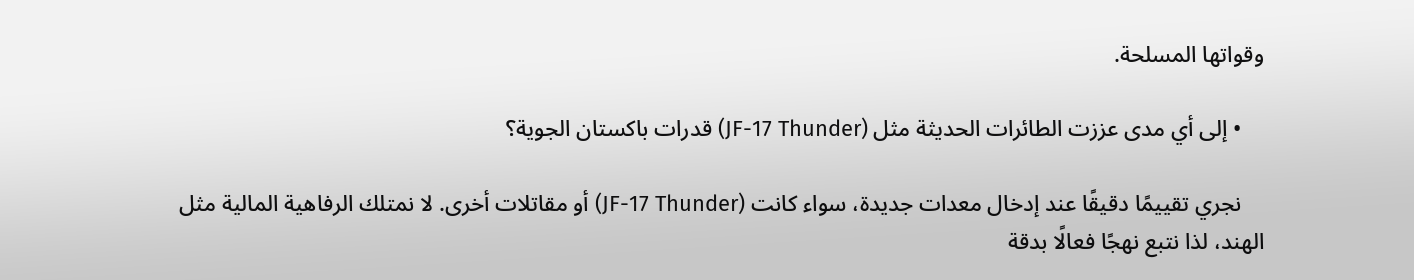وقواتها المسلحة.

    • إلى أي مدى عززت الطائرات الحديثة مثل (JF-17 Thunder) قدرات باكستان الجوية؟

    نجري تقييمًا دقيقًا عند إدخال معدات جديدة، سواء كانت (JF-17 Thunder) أو مقاتلات أخرى. لا نمتلك الرفاهية المالية مثل الهند، لذا نتبع نهجًا فعالًا بدقة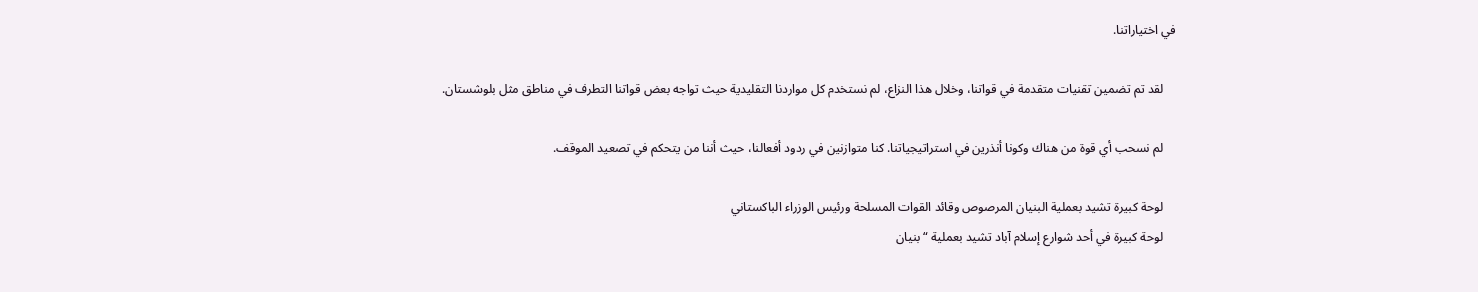في اختياراتنا.

    لقد تم تضمين تقنيات متقدمة في قواتنا، وخلال هذا النزاع، لم نستخدم كل مواردنا التقليدية حيث تواجه بعض قواتنا التطرف في مناطق مثل بلوشستان.

    لم نسحب أي قوة من هناك وكونا أنذرين في استراتيجياتنا. كنا متوازنين في ردود أفعالنا، حيث أننا من يتحكم في تصعيد الموقف.

    لوحة كبيرة تشيد بعملية البنيان المرصوص وقائد القوات المسلحة ورئيس الوزراء الباكستاني
    لوحة كبيرة في أحد شوارع إسلام آباد تشيد بعملية “بنيان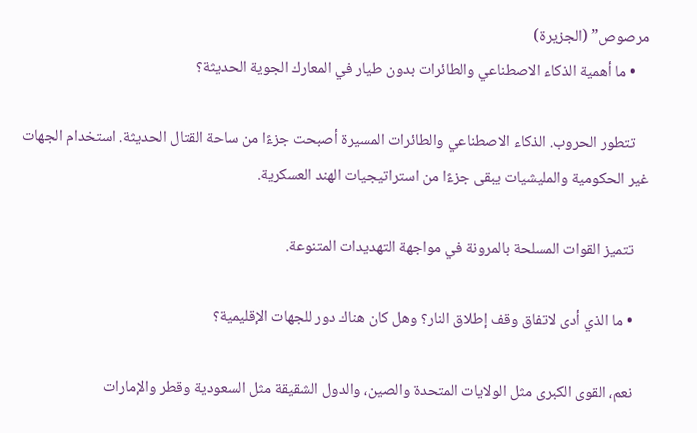مرصوص” (الجزيرة)
    • ما أهمية الذكاء الاصطناعي والطائرات بدون طيار في المعارك الجوية الحديثة؟

    تتطور الحروب. الذكاء الاصطناعي والطائرات المسيرة أصبحت جزءًا من ساحة القتال الحديثة. استخدام الجهات غير الحكومية والمليشيات يبقى جزءًا من استراتيجيات الهند العسكرية.

    تتميز القوات المسلحة بالمرونة في مواجهة التهديدات المتنوعة.

    • ما الذي أدى لاتفاق وقف إطلاق النار؟ وهل كان هناك دور للجهات الإقليمية؟

    نعم، القوى الكبرى مثل الولايات المتحدة والصين، والدول الشقيقة مثل السعودية وقطر والإمارات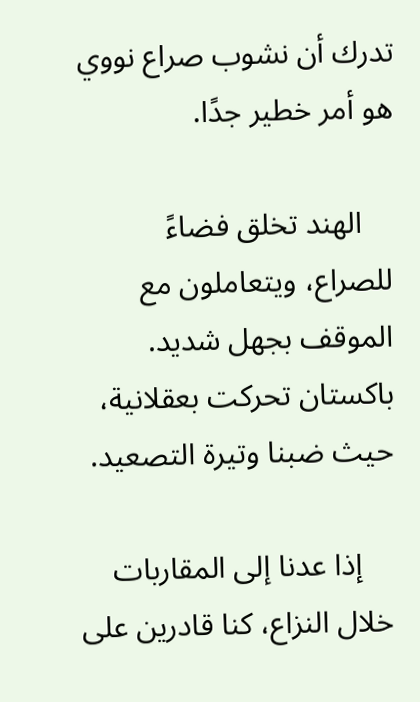تدرك أن نشوب صراع نووي هو أمر خطير جدًا.

    الهند تخلق فضاءً للصراع، ويتعاملون مع الموقف بجهل شديد. باكستان تحركت بعقلانية، حيث ضبنا وتيرة التصعيد.

    إذا عدنا إلى المقاربات خلال النزاع، كنا قادرين على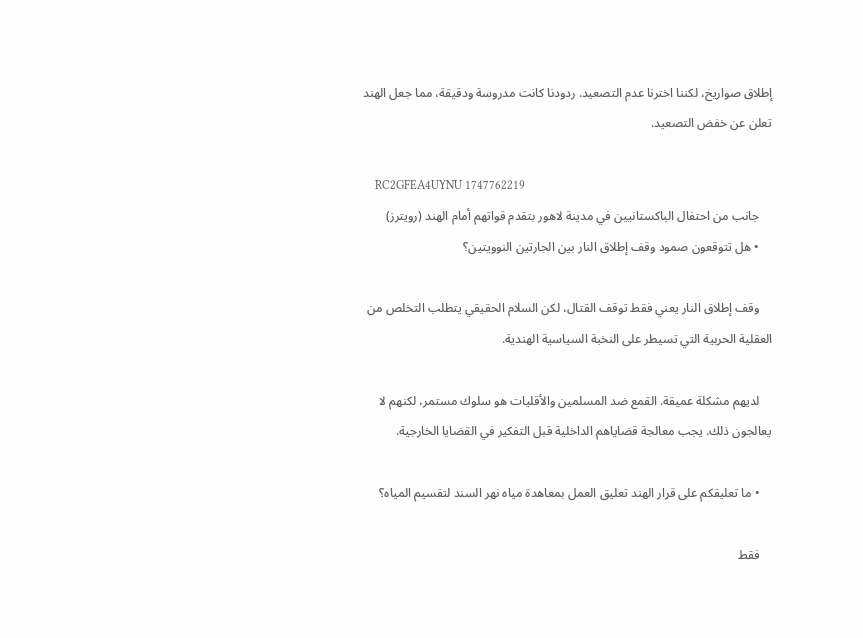إطلاق صواريخ، لكننا اخترنا عدم التصعيد. ردودنا كانت مدروسة ودقيقة، مما جعل الهند تعلن عن خفض التصعيد.

    RC2GFEA4UYNU 1747762219
    جانب من احتفال الباكستانيين في مدينة لاهور بتقدم قواتهم أمام الهند (رويترز)
    • هل تتوقعون صمود وقف إطلاق النار بين الجارتين النوويتين؟

    وقف إطلاق النار يعني فقط توقف القتال، لكن السلام الحقيقي يتطلب التخلص من العقلية الحربية التي تسيطر على النخبة السياسية الهندية.

    لديهم مشكلة عميقة. القمع ضد المسلمين والأقليات هو سلوك مستمر، لكنهم لا يعالجون ذلك. يجب معالجة قضاياهم الداخلية قبل التفكير في القضايا الخارجية.

    • ما تعليقكم على قرار الهند تعليق العمل بمعاهدة مياه نهر السند لتقسيم المياه؟

    فقط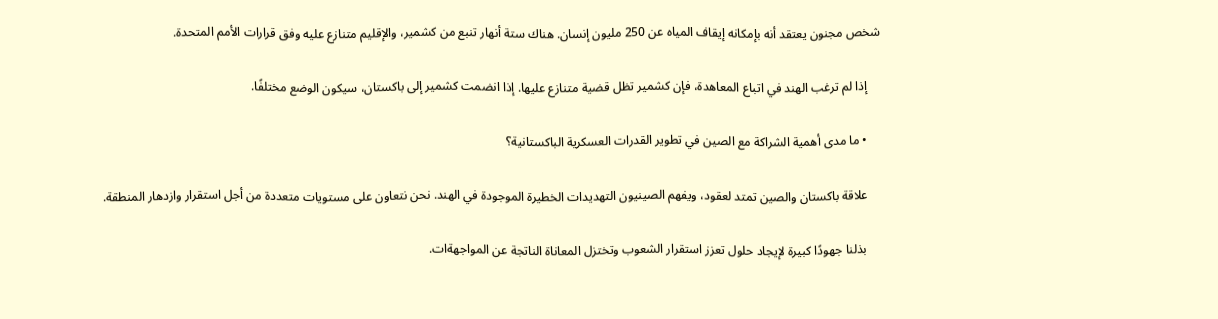شخص مجنون يعتقد أنه بإمكانه إيقاف المياه عن 250 مليون إنسان. هناك ستة أنهار تنبع من كشمير، والإقليم متنازع عليه وفق قرارات الأمم المتحدة.

    إذا لم ترغب الهند في اتباع المعاهدة، فإن كشمير تظل قضية متنازع عليها. إذا انضمت كشمير إلى باكستان، سيكون الوضع مختلفًا.

    • ما مدى أهمية الشراكة مع الصين في تطوير القدرات العسكرية الباكستانية؟

    علاقة باكستان والصين تمتد لعقود، ويفهم الصينيون التهديدات الخطيرة الموجودة في الهند. نحن نتعاون على مستويات متعددة من أجل استقرار وازدهار المنطقة.

    بذلنا جهودًا كبيرة لإيجاد حلول تعزز استقرار الشعوب وتختزل المعاناة الناتجة عن المواجهةات.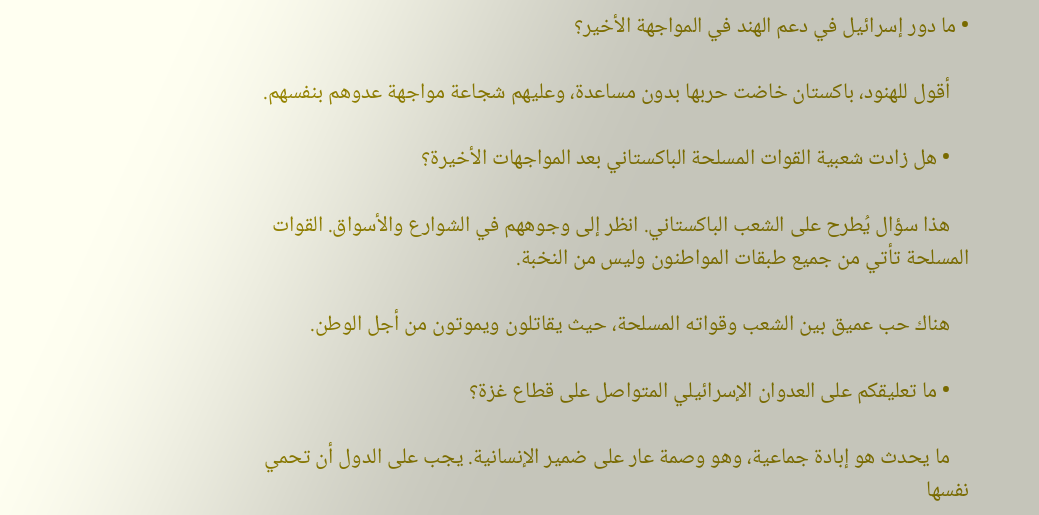• ما دور إسرائيل في دعم الهند في المواجهة الأخير؟

    أقول للهنود، باكستان خاضت حربها بدون مساعدة، وعليهم شجاعة مواجهة عدوهم بنفسهم.

    • هل زادت شعبية القوات المسلحة الباكستاني بعد المواجهات الأخيرة؟

    هذا سؤال يُطرح على الشعب الباكستاني. انظر إلى وجوههم في الشوارع والأسواق. القوات المسلحة تأتي من جميع طبقات المواطنون وليس من النخبة.

    هناك حب عميق بين الشعب وقواته المسلحة، حيث يقاتلون ويموتون من أجل الوطن.

    • ما تعليقكم على العدوان الإسرائيلي المتواصل على قطاع غزة؟

    ما يحدث هو إبادة جماعية، وهو وصمة عار على ضمير الإنسانية. يجب على الدول أن تحمي نفسها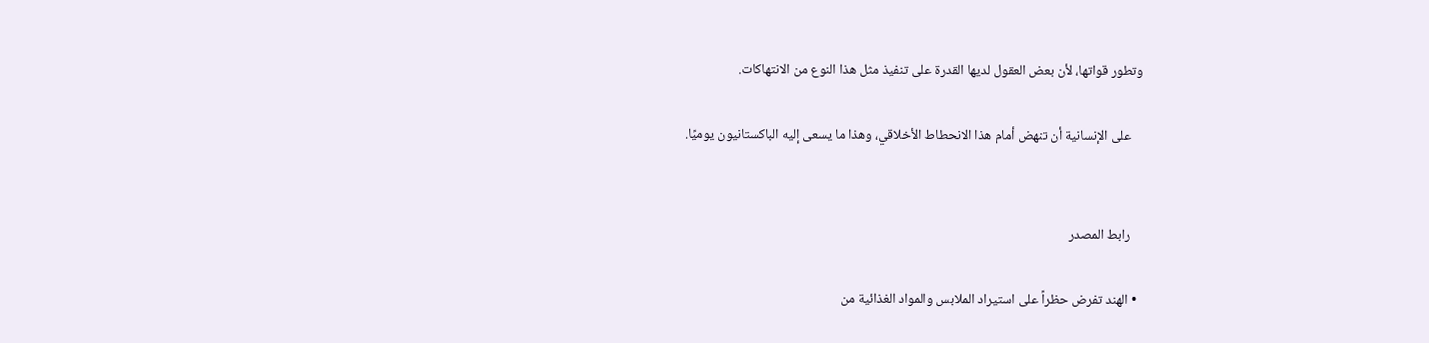وتطور قواتها، لأن بعض العقول لديها القدرة على تنفيذ مثل هذا النوع من الانتهاكات.

    على الإنسانية أن تنهض أمام هذا الانحطاط الأخلاقي، وهذا ما يسعى إليه الباكستانيون يوميًا.


    رابط المصدر

  • الهند تفرض حظراً على استيراد الملابس والمواد الغذائية من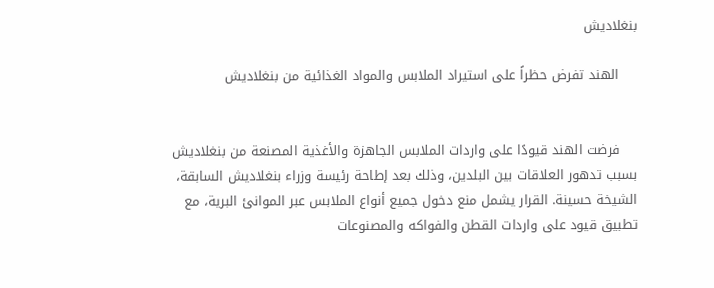بنغلاديش

    الهند تفرض حظراً على استيراد الملابس والمواد الغذائية من بنغلاديش


    فرضت الهند قيودًا على واردات الملابس الجاهزة والأغذية المصنعة من بنغلاديش بسبب تدهور العلاقات بين البلدين، وذلك بعد إطاحة رئيسة وزراء بنغلاديش السابقة، الشيخة حسينة. القرار يشمل منع دخول جميع أنواع الملابس عبر الموانئ البرية، مع تطبيق قيود على واردات القطن والفواكه والمصنوعات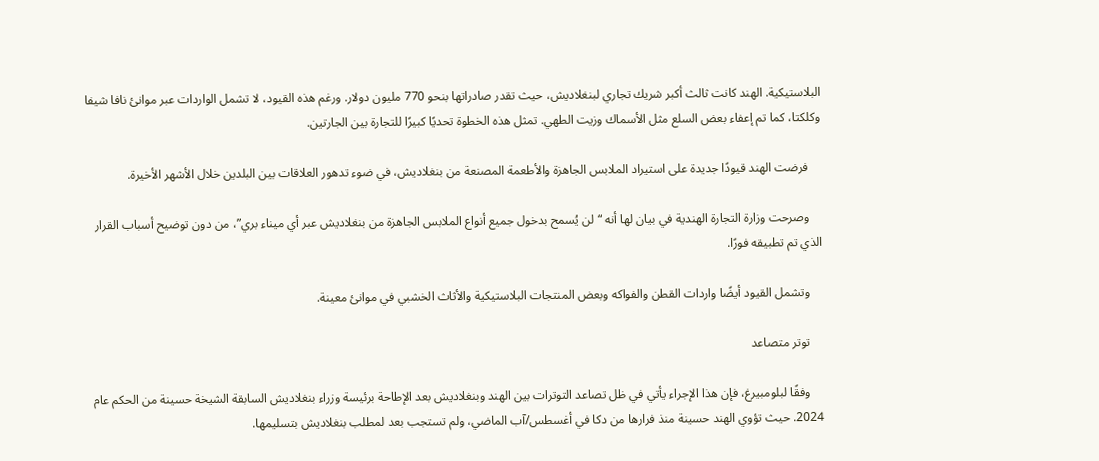البلاستيكية. الهند كانت ثالث أكبر شريك تجاري لبنغلاديش، حيث تقدر صادراتها بنحو 770 مليون دولار. ورغم هذه القيود، لا تشمل الواردات عبر موانئ نافا شيفا وكلكتا، كما تم إعفاء بعض السلع مثل الأسماك وزيت الطهي. تمثل هذه الخطوة تحديًا كبيرًا للتجارة بين الجارتين.

    فرضت الهند قيودًا جديدة على استيراد الملابس الجاهزة والأطعمة المصنعة من بنغلاديش، في ضوء تدهور العلاقات بين البلدين خلال الأشهر الأخيرة.

    وصرحت وزارة التجارة الهندية في بيان لها أنه “لن يُسمح بدخول جميع أنواع الملابس الجاهزة من بنغلاديش عبر أي ميناء بري”، من دون توضيح أسباب القرار الذي تم تطبيقه فورًا.

    وتشمل القيود أيضًا واردات القطن والفواكه وبعض المنتجات البلاستيكية والأثاث الخشبي في موانئ معينة.

    توتر متصاعد

    وفقًا لبلومبيرغ، فإن هذا الإجراء يأتي في ظل تصاعد التوترات بين الهند وبنغلاديش بعد الإطاحة برئيسة وزراء بنغلاديش السابقة الشيخة حسينة من الحكم عام 2024. حيث تؤوي الهند حسينة منذ فرارها من دكا في أغسطس/آب الماضي، ولم تستجب بعد لمطلب بنغلاديش بتسليمها.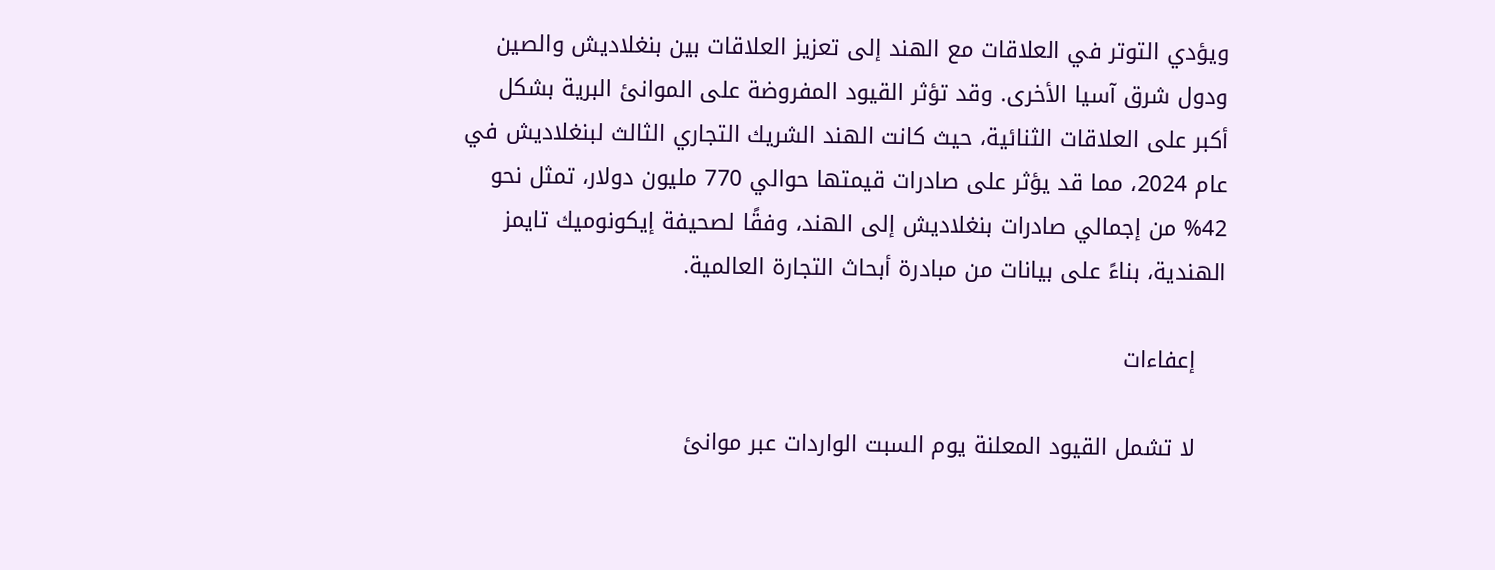ويؤدي التوتر في العلاقات مع الهند إلى تعزيز العلاقات بين بنغلاديش والصين ودول شرق آسيا الأخرى. وقد تؤثر القيود المفروضة على الموانئ البرية بشكل أكبر على العلاقات الثنائية، حيث كانت الهند الشريك التجاري الثالث لبنغلاديش في عام 2024، مما قد يؤثر على صادرات قيمتها حوالي 770 مليون دولار، تمثل نحو 42% من إجمالي صادرات بنغلاديش إلى الهند، وفقًا لصحيفة إيكونوميك تايمز الهندية، بناءً على بيانات من مبادرة أبحاث التجارة العالمية.

    إعفاءات

    لا تشمل القيود المعلنة يوم السبت الواردات عبر موانئ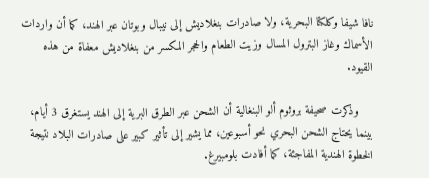نافا شيفا وكلكتا البحرية، ولا صادرات بنغلاديش إلى نيبال وبوتان عبر الهند، كما أن واردات الأسماك وغاز البترول المسال وزيت الطعام والحجر المكسر من بنغلاديش معفاة من هذه القيود.

    وذكرت صحيفة بروثوم ألو البنغالية أن الشحن عبر الطرق البرية إلى الهند يستغرق 3 أيام، بينما يحتاج الشحن البحري نحو أسبوعين، مما يشير إلى تأثير كبير على صادرات البلاد نتيجة الخطوة الهندية المفاجئة، كما أفادت بلومبيرغ.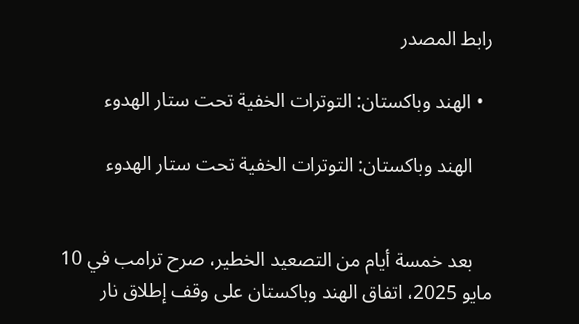رابط المصدر

  • الهند وباكستان: التوترات الخفية تحت ستار الهدوء

    الهند وباكستان: التوترات الخفية تحت ستار الهدوء


    بعد خمسة أيام من التصعيد الخطير، صرح ترامب في 10 مايو 2025، اتفاق الهند وباكستان على وقف إطلاق نار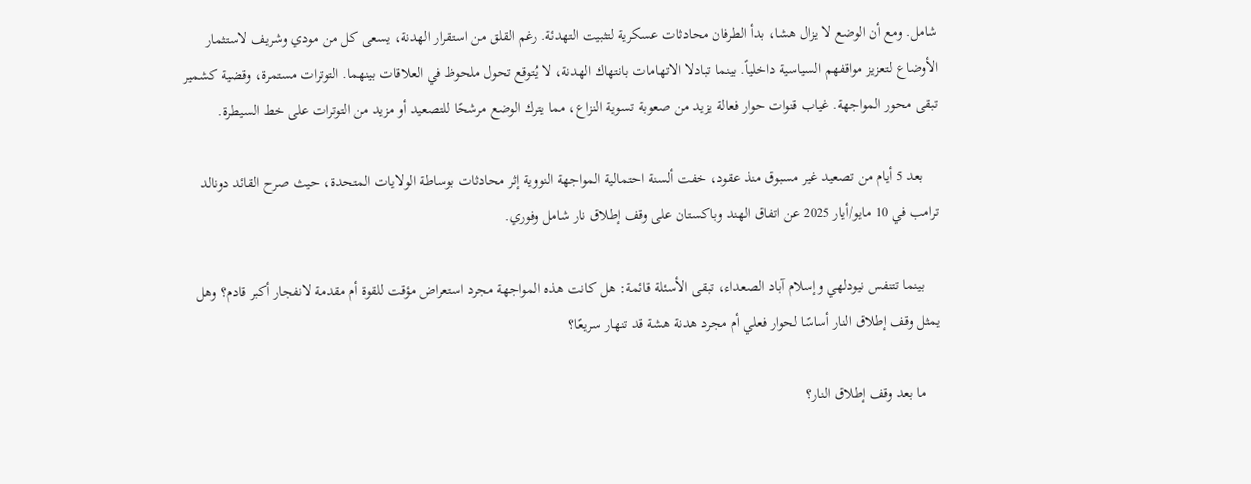شامل. ومع أن الوضع لا يزال هشا، بدأ الطرفان محادثات عسكرية لتثبيت التهدئة. رغم القلق من استقرار الهدنة، يسعى كل من مودي وشريف لاستثمار الأوضاع لتعزيز مواقفهم السياسية داخلياً. بينما تبادلا الاتهامات بانتهاك الهدنة، لا يُتوقع تحول ملحوظ في العلاقات بينهما. التوترات مستمرة، وقضية كشمير تبقى محور المواجهة. غياب قنوات حوار فعالة يزيد من صعوبة تسوية النزاع، مما يترك الوضع مرشحًا للتصعيد أو مزيد من التوترات على خط السيطرة.

    بعد 5 أيام من تصعيد غير مسبوق منذ عقود، خفت ألسنة احتمالية المواجهة النووية إثر محادثات بوساطة الولايات المتحدة، حيث صرح القائد دونالد ترامب في 10 مايو/أيار 2025 عن اتفاق الهند وباكستان على وقف إطلاق نار شامل وفوري.

    بينما تتنفس نيودلهي وإسلام آباد الصعداء، تبقى الأسئلة قائمة: هل كانت هذه المواجهة مجرد استعراض مؤقت للقوة أم مقدمة لانفجار أكبر قادم؟ وهل يمثل وقف إطلاق النار أساسًا لحوار فعلي أم مجرد هدنة هشة قد تنهار سريعًا؟

    ما بعد وقف إطلاق النار؟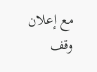مع إعلان وقف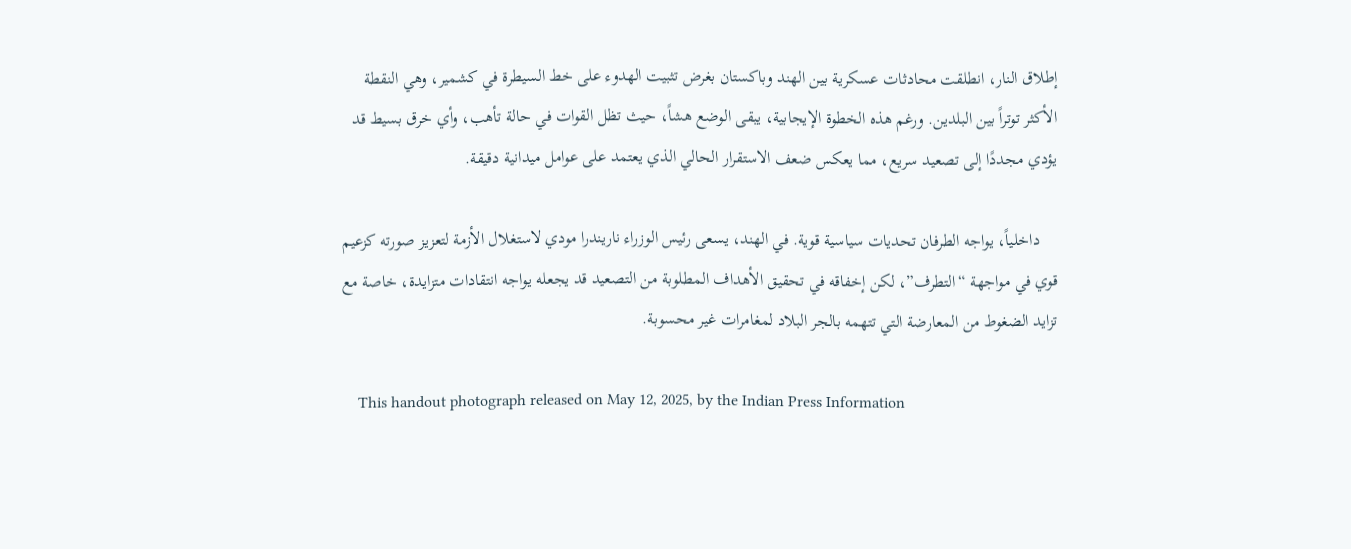إطلاق النار، انطلقت محادثات عسكرية بين الهند وباكستان بغرض تثبيت الهدوء على خط السيطرة في كشمير، وهي النقطة الأكثر توتراً بين البلدين. ورغم هذه الخطوة الإيجابية، يبقى الوضع هشاً، حيث تظل القوات في حالة تأهب، وأي خرق بسيط قد يؤدي مجددًا إلى تصعيد سريع، مما يعكس ضعف الاستقرار الحالي الذي يعتمد على عوامل ميدانية دقيقة.

    داخلياً، يواجه الطرفان تحديات سياسية قوية. في الهند، يسعى رئيس الوزراء ناريندرا مودي لاستغلال الأزمة لتعزيز صورته كزعيم قوي في مواجهة “التطرف”، لكن إخفاقه في تحقيق الأهداف المطلوبة من التصعيد قد يجعله يواجه انتقادات متزايدة، خاصة مع تزايد الضغوط من المعارضة التي تتهمه بالجر البلاد لمغامرات غير محسوبة.

    This handout photograph released on May 12, 2025, by the Indian Press Information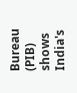Bureau (PIB) shows India's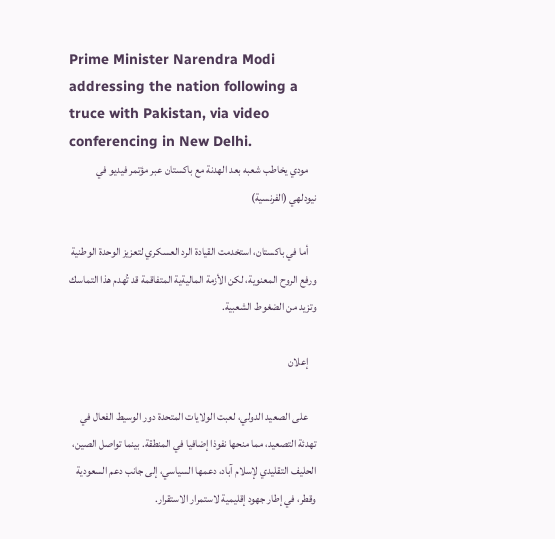Prime Minister Narendra Modi addressing the nation following a truce with Pakistan, via video conferencing in New Delhi.
    مودي يخاطب شعبه بعد الهدنة مع باكستان عبر مؤتمر فيديو في نيودلهي (الفرنسية)

    أما في باكستان، استخدمت القيادة الرد العسكري لتعزيز الوحدة الوطنية ورفع الروح المعنوية، لكن الأزمة الماليةية المتفاقمة قد تُهدم هذا التماسك وتزيد من الضغوط الشعبية.

    إعلان

    على الصعيد الدولي، لعبت الولايات المتحدة دور الوسيط الفعال في تهدئة التصعيد، مما منحها نفوذا إضافيا في المنطقة. بينما تواصل الصين، الحليف التقليدي لإسلام آباد، دعمها السياسي، إلى جانب دعم السعودية وقطر، في إطار جهود إقليمية لاستمرار الاستقرار.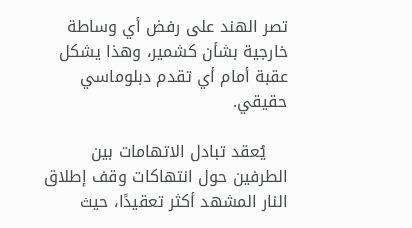تصر الهند على رفض أي وساطة خارجية بشأن كشمير، وهذا يشكل عقبة أمام أي تقدم دبلوماسي حقيقي.

    يُعقد تبادل الاتهامات بين الطرفين حول انتهاكات وقف إطلاق النار المشهد أكثر تعقيدًا، حيث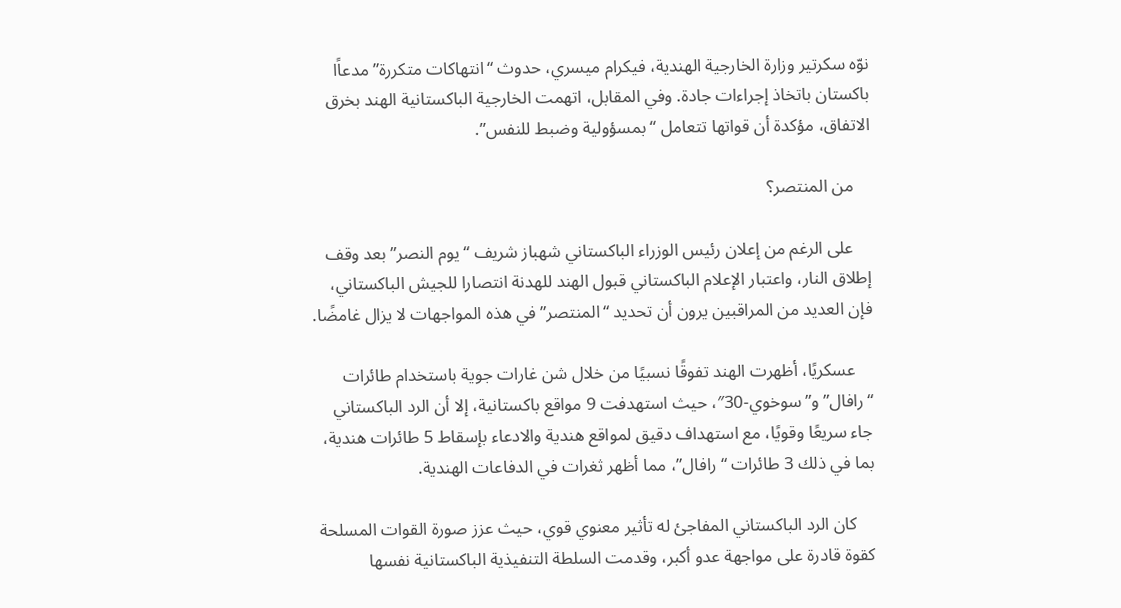نوّه سكرتير وزارة الخارجية الهندية، فيكرام ميسري، حدوث “انتهاكات متكررة” مدعاًا باكستان باتخاذ إجراءات جادة. وفي المقابل، اتهمت الخارجية الباكستانية الهند بخرق الاتفاق، مؤكدة أن قواتها تتعامل “بمسؤولية وضبط للنفس”.

    من المنتصر؟

    على الرغم من إعلان رئيس الوزراء الباكستاني شهباز شريف “يوم النصر” بعد وقف إطلاق النار، واعتبار الإعلام الباكستاني قبول الهند للهدنة انتصارا للجيش الباكستاني، فإن العديد من المراقبين يرون أن تحديد “المنتصر” في هذه المواجهات لا يزال غامضًا.

    عسكريًا، أظهرت الهند تفوقًا نسبيًا من خلال شن غارات جوية باستخدام طائرات “رافال” و”سوخوي-30″، حيث استهدفت 9 مواقع باكستانية، إلا أن الرد الباكستاني جاء سريعًا وقويًا، مع استهداف دقيق لمواقع هندية والادعاء بإسقاط 5 طائرات هندية، بما في ذلك 3 طائرات “رافال”، مما أظهر ثغرات في الدفاعات الهندية.

    كان الرد الباكستاني المفاجئ له تأثير معنوي قوي، حيث عزز صورة القوات المسلحة كقوة قادرة على مواجهة عدو أكبر، وقدمت السلطة التنفيذية الباكستانية نفسها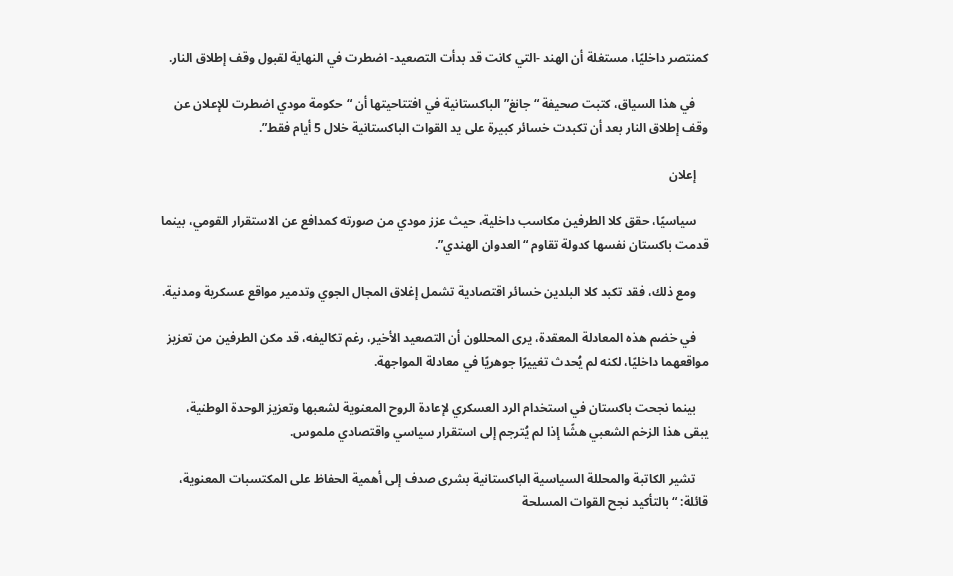كمنتصر داخليًا، مستغلة أن الهند -التي كانت قد بدأت التصعيد- اضطرت في النهاية لقبول وقف إطلاق النار.

    في هذا السياق، كتبت صحيفة “جانغ” الباكستانية في افتتاحيتها أن “حكومة مودي اضطرت للإعلان عن وقف إطلاق النار بعد أن تكبدت خسائر كبيرة على يد القوات الباكستانية خلال 5 أيام فقط”.

    إعلان

    سياسيًا، حقق كلا الطرفين مكاسب داخلية، حيث عزز مودي من صورته كمدافع عن الاستقرار القومي، بينما قدمت باكستان نفسها كدولة تقاوم “العدوان الهندي”.

    ومع ذلك، فقد تكبد كلا البلدين خسائر اقتصادية تشمل إغلاق المجال الجوي وتدمير مواقع عسكرية ومدنية.

    في خضم هذه المعادلة المعقدة، يرى المحللون أن التصعيد الأخير، رغم تكاليفه، قد مكن الطرفين من تعزيز مواقعهما داخليًا، لكنه لم يُحدث تغييرًا جوهريًا في معادلة المواجهة.

    بينما نجحت باكستان في استخدام الرد العسكري لإعادة الروح المعنوية لشعبها وتعزيز الوحدة الوطنية، يبقى هذا الزخم الشعبي هشًا إذا لم يُترجم إلى استقرار سياسي واقتصادي ملموس.

    تشير الكاتبة والمحللة السياسية الباكستانية بشرى صدف إلى أهمية الحفاظ على المكتسبات المعنوية، قائلة: “بالتأكيد نجح القوات المسلحة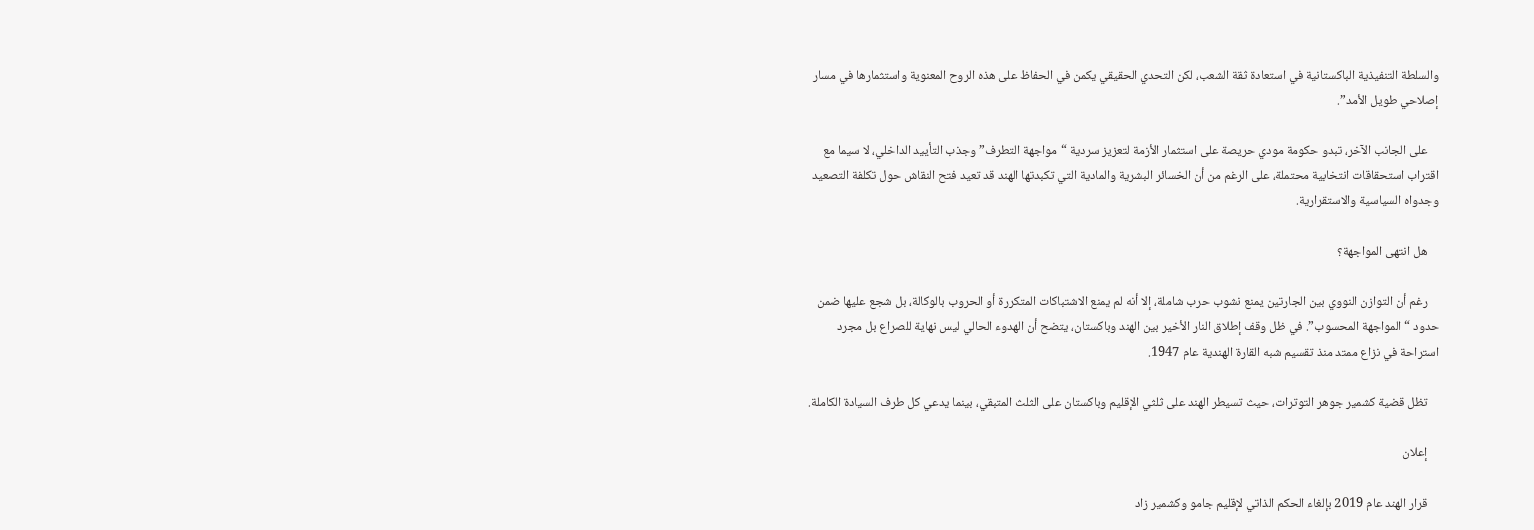والسلطة التنفيذية الباكستانية في استعادة ثقة الشعب، لكن التحدي الحقيقي يكمن في الحفاظ على هذه الروح المعنوية واستثمارها في مسار إصلاحي طويل الأمد”.

    على الجانب الآخر، تبدو حكومة مودي حريصة على استثمار الأزمة لتعزيز سردية “مواجهة التطرف” وجذب التأييد الداخلي، لا سيما مع اقتراب استحقاقات انتخابية محتملة، على الرغم من أن الخسائر البشرية والمادية التي تكبدتها الهند قد تعيد فتح النقاش حول تكلفة التصعيد وجدواه السياسية والاستقرارية.

    هل انتهى المواجهة؟

    رغم أن التوازن النووي بين الجارتين يمنع نشوب حرب شاملة، إلا أنه لم يمنع الاشتباكات المتكررة أو الحروب بالوكالة، بل شجع عليها ضمن حدود “المواجهة المحسوب”. في ظل وقف إطلاق النار الأخير بين الهند وباكستان، يتضح أن الهدوء الحالي ليس نهاية للصراع بل مجرد استراحة في نزاع ممتد منذ تقسيم شبه القارة الهندية عام 1947.

    تظل قضية كشمير جوهر التوترات، حيث تسيطر الهند على ثلثي الإقليم وباكستان على الثلث المتبقي، بينما يدعي كل طرف السيادة الكاملة.

    إعلان

    قرار الهند عام 2019 بإلغاء الحكم الذاتي لإقليم جامو وكشمير زاد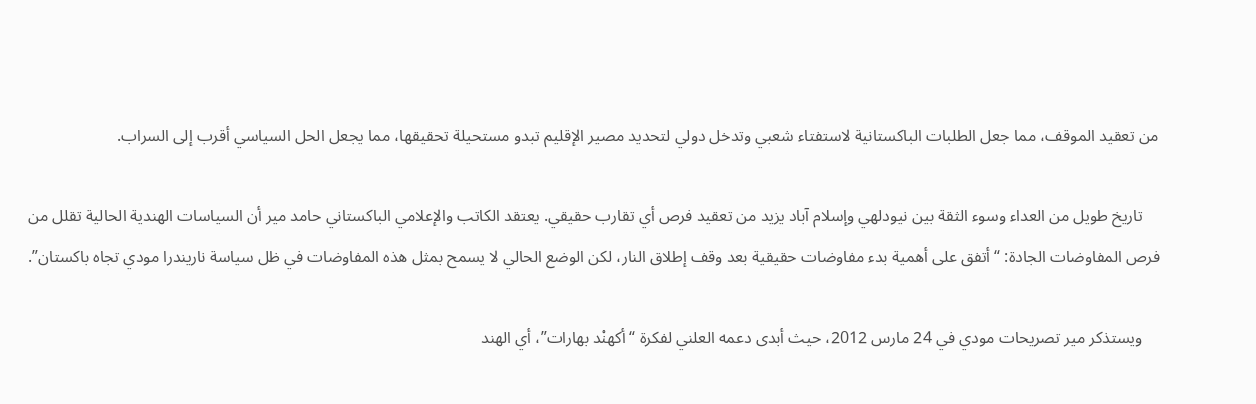من تعقيد الموقف، مما جعل الطلبات الباكستانية لاستفتاء شعبي وتدخل دولي لتحديد مصير الإقليم تبدو مستحيلة تحقيقها، مما يجعل الحل السياسي أقرب إلى السراب.

    تاريخ طويل من العداء وسوء الثقة بين نيودلهي وإسلام آباد يزيد من تعقيد فرص أي تقارب حقيقي. يعتقد الكاتب والإعلامي الباكستاني حامد مير أن السياسات الهندية الحالية تقلل من فرص المفاوضات الجادة: “أتفق على أهمية بدء مفاوضات حقيقية بعد وقف إطلاق النار، لكن الوضع الحالي لا يسمح بمثل هذه المفاوضات في ظل سياسة ناريندرا مودي تجاه باكستان”.

    ويستذكر مير تصريحات مودي في 24 مارس 2012، حيث أبدى دعمه العلني لفكرة “أكهنْد بهارات”، أي الهند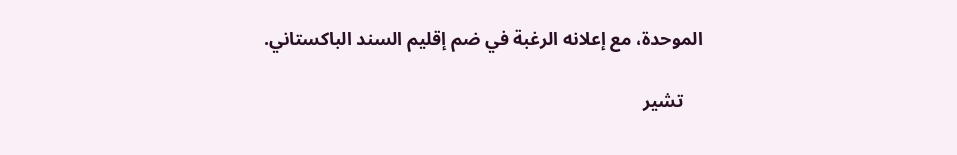الموحدة، مع إعلانه الرغبة في ضم إقليم السند الباكستاني.

    تشير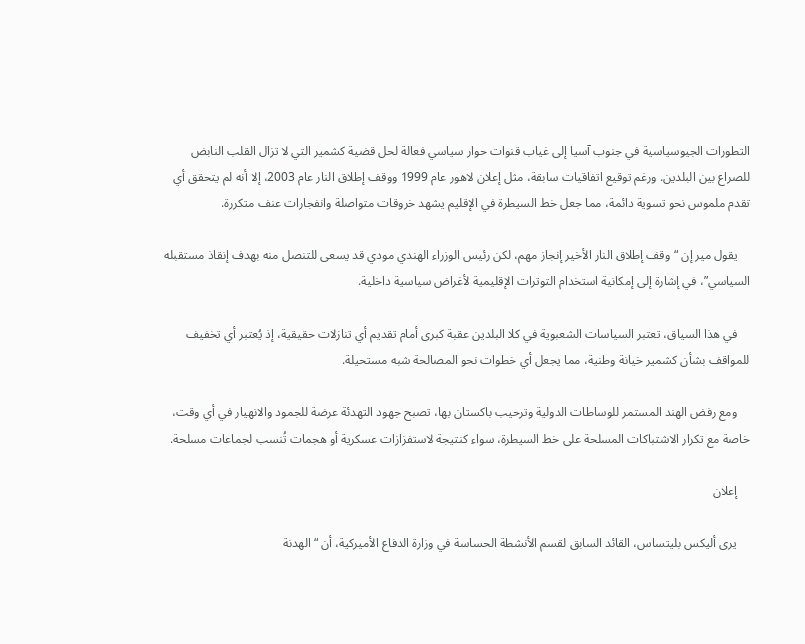التطورات الجيوسياسية في جنوب آسيا إلى غياب قنوات حوار سياسي فعالة لحل قضية كشمير التي لا تزال القلب النابض للصراع بين البلدين. ورغم توقيع اتفاقيات سابقة، مثل إعلان لاهور عام 1999 ووقف إطلاق النار عام 2003، إلا أنه لم يتحقق أي تقدم ملموس نحو تسوية دائمة، مما جعل خط السيطرة في الإقليم يشهد خروقات متواصلة وانفجارات عنف متكررة.

    يقول مير إن “وقف إطلاق النار الأخير إنجاز مهم، لكن رئيس الوزراء الهندي مودي قد يسعى للتنصل منه بهدف إنقاذ مستقبله السياسي”، في إشارة إلى إمكانية استخدام التوترات الإقليمية لأغراض سياسية داخلية.

    في هذا السياق، تعتبر السياسات الشعبوية في كلا البلدين عقبة كبرى أمام تقديم أي تنازلات حقيقية، إذ يُعتبر أي تخفيف للمواقف بشأن كشمير خيانة وطنية، مما يجعل أي خطوات نحو المصالحة شبه مستحيلة.

    ومع رفض الهند المستمر للوساطات الدولية وترحيب باكستان بها، تصبح جهود التهدئة عرضة للجمود والانهيار في أي وقت، خاصة مع تكرار الاشتباكات المسلحة على خط السيطرة، سواء كنتيجة لاستفزازات عسكرية أو هجمات تُنسب لجماعات مسلحة.

    إعلان

    يرى أليكس بليتساس، القائد السابق لقسم الأنشطة الحساسة في وزارة الدفاع الأميركية، أن “الهدنة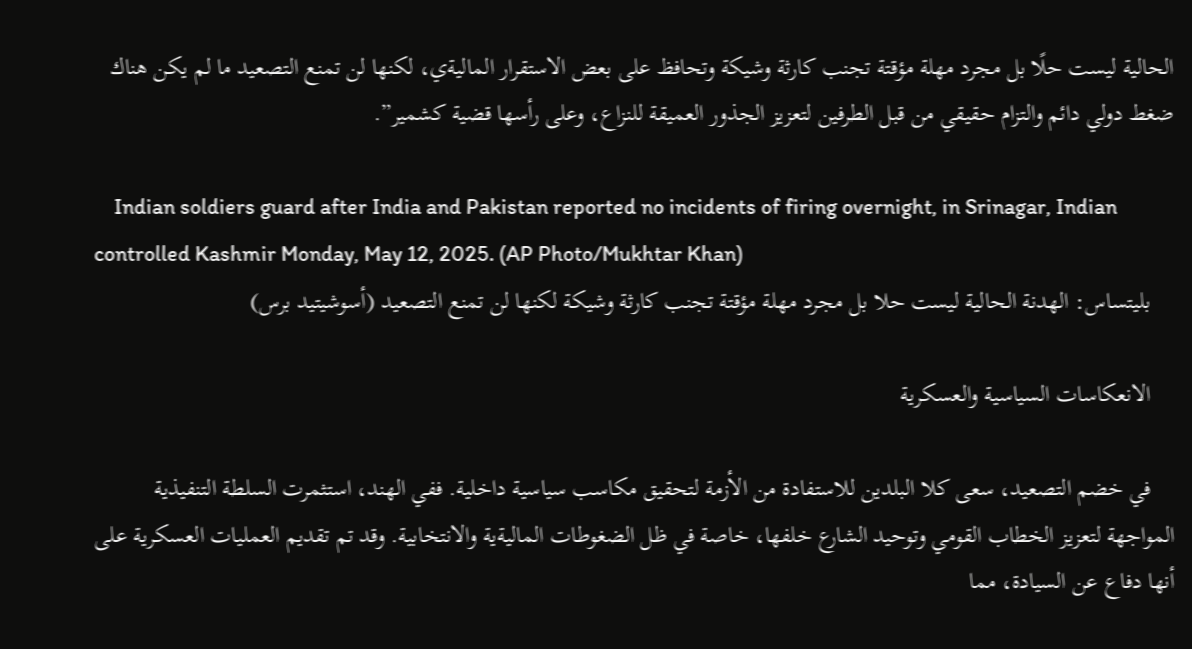الحالية ليست حلًا بل مجرد مهلة مؤقتة تجنب كارثة وشيكة وتحافظ على بعض الاستقرار الماليةي، لكنها لن تمنع التصعيد ما لم يكن هناك ضغط دولي دائم والتزام حقيقي من قبل الطرفين لتعزيز الجذور العميقة للنزاع، وعلى رأسها قضية كشمير”.

    Indian soldiers guard after India and Pakistan reported no incidents of firing overnight, in Srinagar, Indian controlled Kashmir Monday, May 12, 2025. (AP Photo/Mukhtar Khan)
    بليتساس: الهدنة الحالية ليست حلا بل مجرد مهلة مؤقتة تجنب كارثة وشيكة لكنها لن تمنع التصعيد (أسوشيتيد برس)

    الانعكاسات السياسية والعسكرية

    في خضم التصعيد، سعى كلا البلدين للاستفادة من الأزمة لتحقيق مكاسب سياسية داخلية. ففي الهند، استثمرت السلطة التنفيذية المواجهة لتعزيز الخطاب القومي وتوحيد الشارع خلفها، خاصة في ظل الضغوطات الماليةية والانتخابية. وقد تم تقديم العمليات العسكرية على أنها دفاع عن السيادة، مما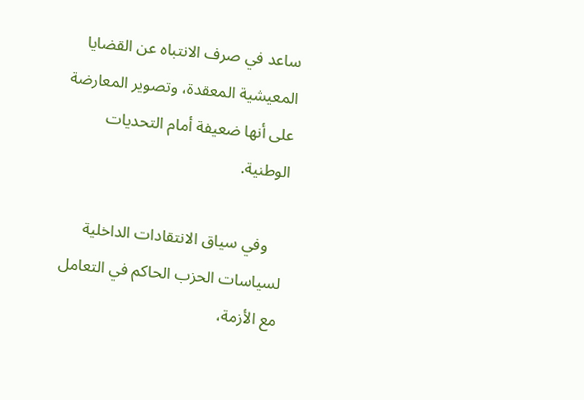ساعد في صرف الانتباه عن القضايا المعيشية المعقدة، وتصوير المعارضة على أنها ضعيفة أمام التحديات الوطنية.

    وفي سياق الانتقادات الداخلية لسياسات الحزب الحاكم في التعامل مع الأزمة،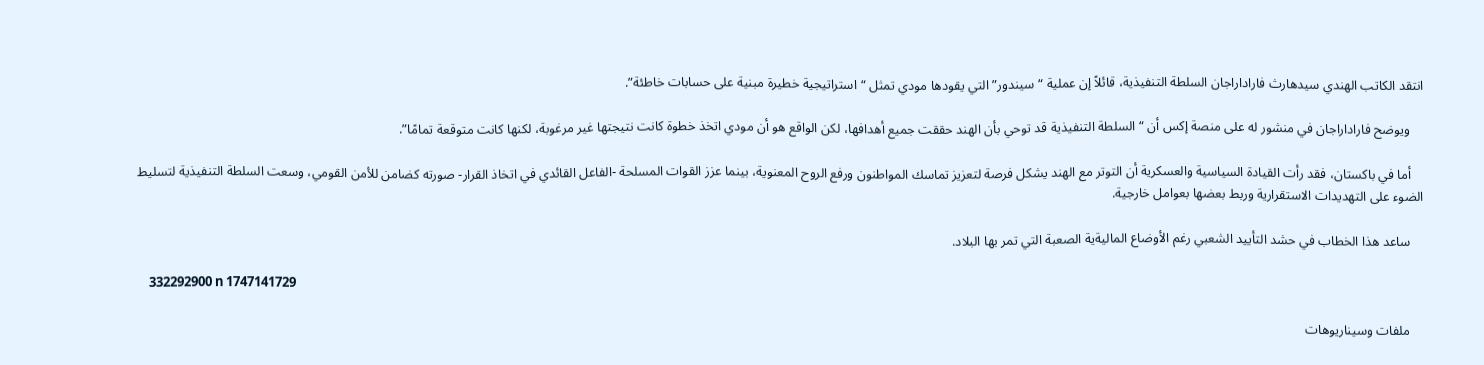انتقد الكاتب الهندي سيدهارث فاراداراجان السلطة التنفيذية، قائلاً إن عملية “سيندور” التي يقودها مودي تمثل “استراتيجية خطيرة مبنية على حسابات خاطئة”.

    ويوضح فاراداراجان في منشور له على منصة إكس أن “السلطة التنفيذية قد توحي بأن الهند حققت جميع أهدافها، لكن الواقع هو أن مودي اتخذ خطوة كانت نتيجتها غير مرغوبة، لكنها كانت متوقعة تمامًا”.

    أما في باكستان، فقد رأت القيادة السياسية والعسكرية أن التوتر مع الهند يشكل فرصة لتعزيز تماسك المواطنون ورفع الروح المعنوية، بينما عزز القوات المسلحة -الفاعل القائدي في اتخاذ القرار- صورته كضامن للأمن القومي، وسعت السلطة التنفيذية لتسليط الضوء على التهديدات الاستقرارية وربط بعضها بعوامل خارجية.

    ساعد هذا الخطاب في حشد التأييد الشعبي رغم الأوضاع الماليةية الصعبة التي تمر بها البلاد.

    332292900 n 1747141729

    ملفات وسيناريوهات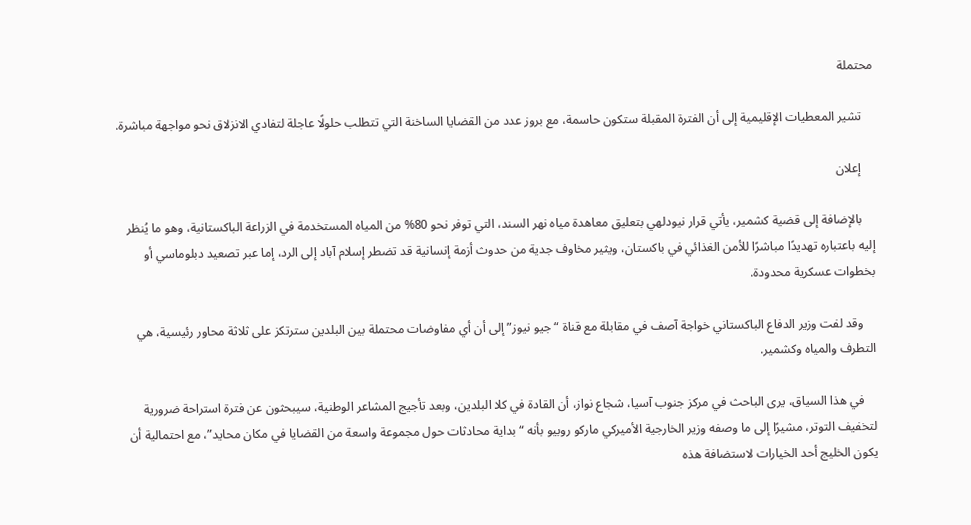محتملة

    تشير المعطيات الإقليمية إلى أن الفترة المقبلة ستكون حاسمة، مع بروز عدد من القضايا الساخنة التي تتطلب حلولًا عاجلة لتفادي الانزلاق نحو مواجهة مباشرة.

    إعلان

    بالإضافة إلى قضية كشمير، يأتي قرار نيودلهي بتعليق معاهدة مياه نهر السند، التي توفر نحو 80% من المياه المستخدمة في الزراعة الباكستانية، وهو ما يُنظر إليه باعتباره تهديدًا مباشرًا للأمن الغذائي في باكستان، ويثير مخاوف جدية من حدوث أزمة إنسانية قد تضطر إسلام آباد إلى الرد، إما عبر تصعيد دبلوماسي أو بخطوات عسكرية محدودة.

    وقد لفت وزير الدفاع الباكستاني خواجة آصف في مقابلة مع قناة “جيو نيوز” إلى أن أي مفاوضات محتملة بين البلدين سترتكز على ثلاثة محاور رئيسية، هي التطرف والمياه وكشمير.

    في هذا السياق، يرى الباحث في مركز جنوب آسيا، شجاع نواز، أن القادة في كلا البلدين، وبعد تأجيج المشاعر الوطنية، سيبحثون عن فترة استراحة ضرورية لتخفيف التوتر، مشيرًا إلى ما وصفه وزير الخارجية الأميركي ماركو روبيو بأنه “بداية محادثات حول مجموعة واسعة من القضايا في مكان محايد”، مع احتمالية أن يكون الخليج أحد الخيارات لاستضافة هذه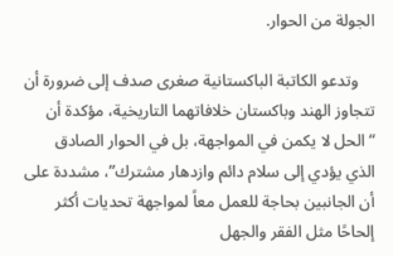الجولة من الحوار.

    وتدعو الكاتبة الباكستانية صغرى صدف إلى ضرورة أن تتجاوز الهند وباكستان خلافاتهما التاريخية، مؤكدة أن “الحل لا يكمن في المواجهة، بل في الحوار الصادق الذي يؤدي إلى سلام دائم وازدهار مشترك”، مشددة على أن الجانبين بحاجة للعمل معاً لمواجهة تحديات أكثر إلحاحًا مثل الفقر والجهل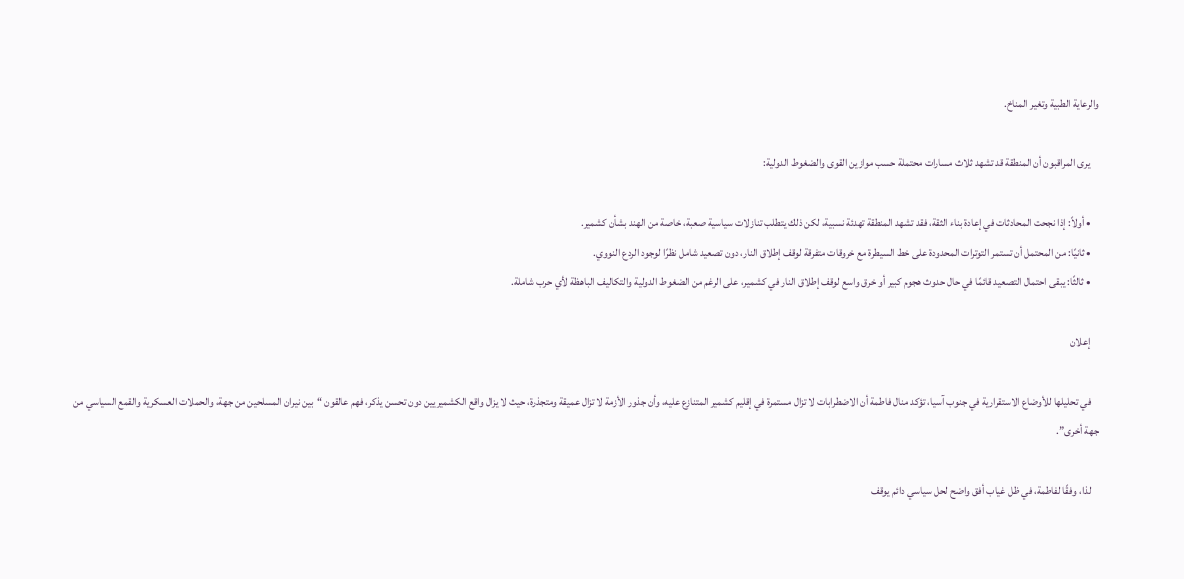والرعاية الطبية وتغير المناخ.

    يرى المراقبون أن المنطقة قد تشهد ثلاث مسارات محتملة حسب موازين القوى والضغوط الدولية:

    • أولاً: إذا نجحت المحادثات في إعادة بناء الثقة، فقد تشهد المنطقة تهدئة نسبية، لكن ذلك يتطلب تنازلات سياسية صعبة، خاصة من الهند بشأن كشمير.
    • ثانيًا: من المحتمل أن تستمر التوترات المحدودة على خط السيطرة مع خروقات متفرقة لوقف إطلاق النار، دون تصعيد شامل نظرًا لوجود الردع النووي.
    • ثالثًا: يبقى احتمال التصعيد قائمًا في حال حدوث هجوم كبير أو خرق واسع لوقف إطلاق النار في كشمير، على الرغم من الضغوط الدولية والتكاليف الباهظة لأي حرب شاملة.

    إعلان

    في تحليلها للأوضاع الاستقرارية في جنوب آسيا، تؤكد منال فاطمة أن الاضطرابات لا تزال مستمرة في إقليم كشمير المتنازع عليه، وأن جذور الأزمة لا تزال عميقة ومتجذرة، حيث لا يزال واقع الكشميريين دون تحسن يذكر، فهم عالقون “بين نيران المسلحين من جهة، والحملات العسكرية والقمع السياسي من جهة أخرى”.

    لذا، وفقًا لفاطمة، في ظل غياب أفق واضح لحل سياسي دائم يوقف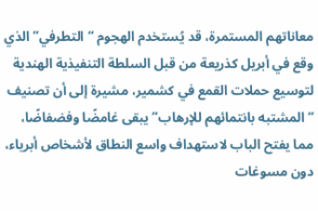معاناتهم المستمرة، قد يُستخدم الهجوم “التطرفي” الذي وقع في أبريل كذريعة من قبل السلطة التنفيذية الهندية لتوسيع حملات القمع في كشمير، مشيرة إلى أن تصنيف “المشتبه بانتمائهم للإرهاب” يبقى غامضًا وفضفاضًا، مما يفتح الباب لاستهداف واسع النطاق لأشخاص أبرياء، دون مسوغات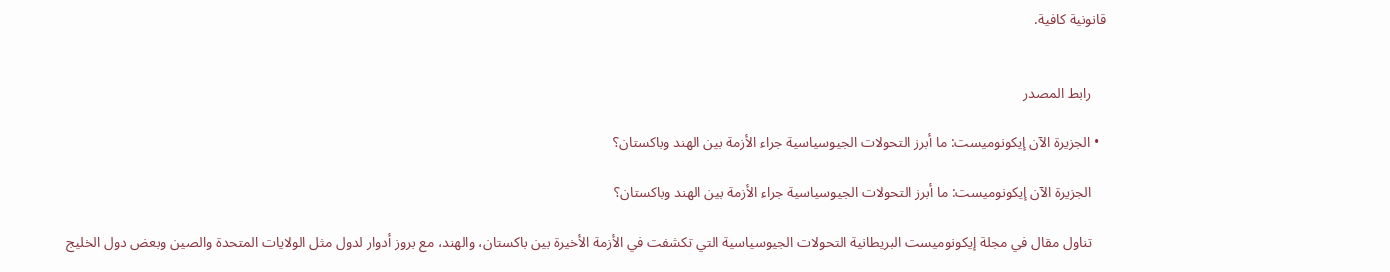قانونية كافية.


    رابط المصدر

  • الجزيرة الآن إيكونوميست: ما أبرز التحولات الجيوسياسية جراء الأزمة بين الهند وباكستان؟

    الجزيرة الآن إيكونوميست: ما أبرز التحولات الجيوسياسية جراء الأزمة بين الهند وباكستان؟

    تناول مقال في مجلة إيكونوميست البريطانية التحولات الجيوسياسية التي تكشفت في الأزمة الأخيرة بين باكستان، والهند، مع بروز أدوار لدول مثل الولايات المتحدة والصين وبعض دول الخليج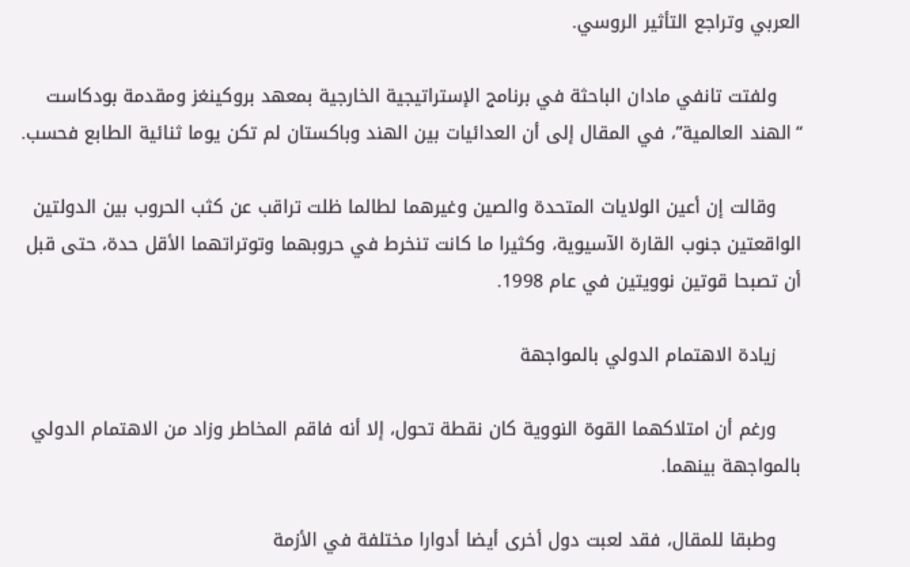العربي وتراجع التأثير الروسي.

    ولفتت تانفي مادان الباحثة في برنامج الإستراتيجية الخارجية بمعهد بروكينغز ومقدمة بودكاست “الهند العالمية”، في المقال إلى أن العدائيات بين الهند وباكستان لم تكن يوما ثنائية الطابع فحسب.

    وقالت إن أعين الولايات المتحدة والصين وغيرهما لطالما ظلت تراقب عن كثب الحروب بين الدولتين الواقعتين جنوب القارة الآسيوية، وكثيرا ما كانت تنخرط في حروبهما وتوتراتهما الأقل حدة، حتى قبل أن تصبحا قوتين نوويتين في عام 1998.

    زيادة الاهتمام الدولي بالمواجهة

    ورغم أن امتلاكهما القوة النووية كان نقطة تحول، إلا أنه فاقم المخاطر وزاد من الاهتمام الدولي بالمواجهة بينهما.

    وطبقا للمقال، فقد لعبت دول أخرى أيضا أدوارا مختلفة في الأزمة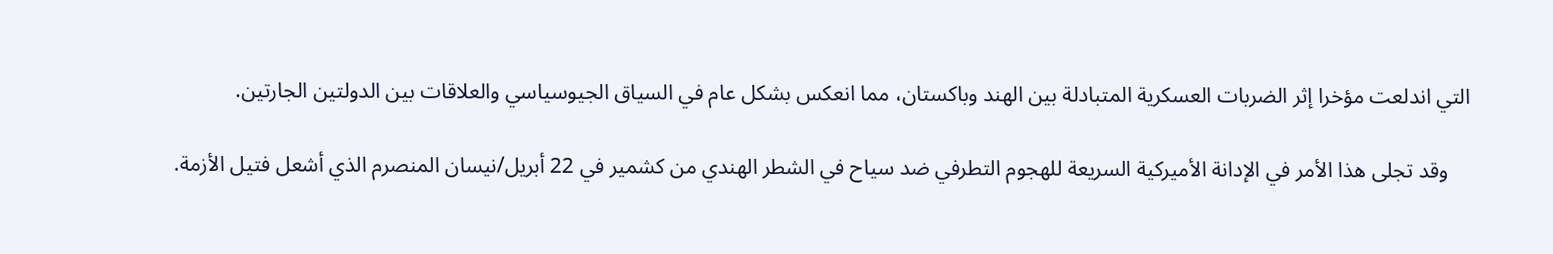التي اندلعت مؤخرا إثر الضربات العسكرية المتبادلة بين الهند وباكستان، مما انعكس بشكل عام في السياق الجيوسياسي والعلاقات بين الدولتين الجارتين.

    وقد تجلى هذا الأمر في الإدانة الأميركية السريعة للهجوم التطرفي ضد سياح في الشطر الهندي من كشمير في 22 أبريل/نيسان المنصرم الذي أشعل فتيل الأزمة.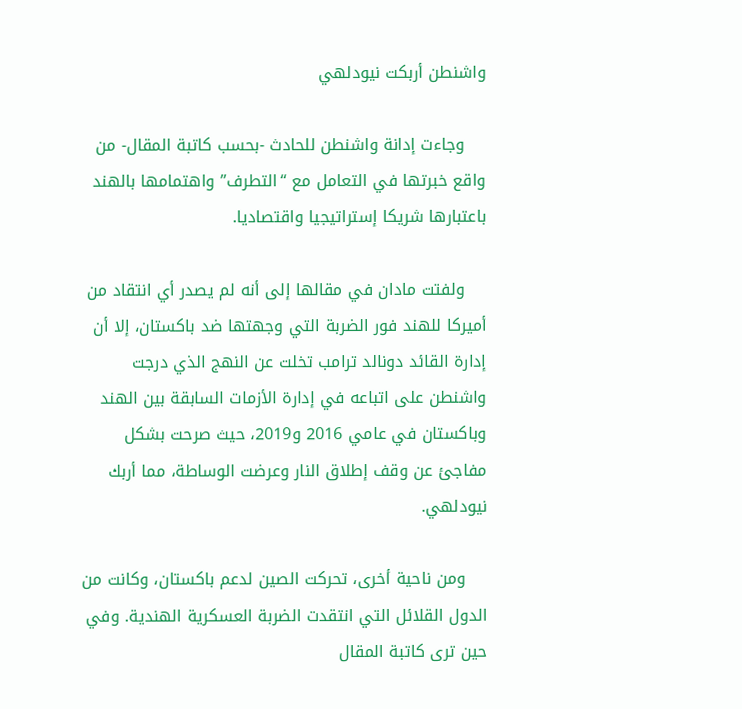واشنطن أربكت نيودلهي

    وجاءت إدانة واشنطن للحادث -بحسب كاتبة المقال- من واقع خبرتها في التعامل مع “التطرف” واهتمامها بالهند باعتبارها شريكا إستراتيجيا واقتصاديا.

    ولفتت مادان في مقالها إلى أنه لم يصدر أي انتقاد من أميركا للهند فور الضربة التي وجهتها ضد باكستان، إلا أن إدارة القائد دونالد ترامب تخلت عن النهج الذي درجت واشنطن على اتباعه في إدارة الأزمات السابقة بين الهند وباكستان في عامي 2016 و2019، حيث صرحت بشكل مفاجئ عن وقف إطلاق النار وعرضت الوساطة، مما أربك نيودلهي.

    ومن ناحية أخرى، تحركت الصين لدعم باكستان، وكانت من الدول القلائل التي انتقدت الضربة العسكرية الهندية. وفي حين ترى كاتبة المقال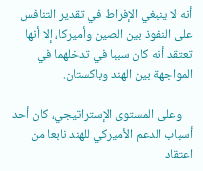أنه لا ينبغي الإفراط في تقدير التنافس على النفوذ بين الصين وأميركا، إلا أنها تعتقد أنه كان سببا في تدخلهما في المواجهة بين الهند وباكستان.

    وعلى المستوى الإستراتيجي، كان أحد أسباب الدعم الأميركي للهند نابعا من اعتقاد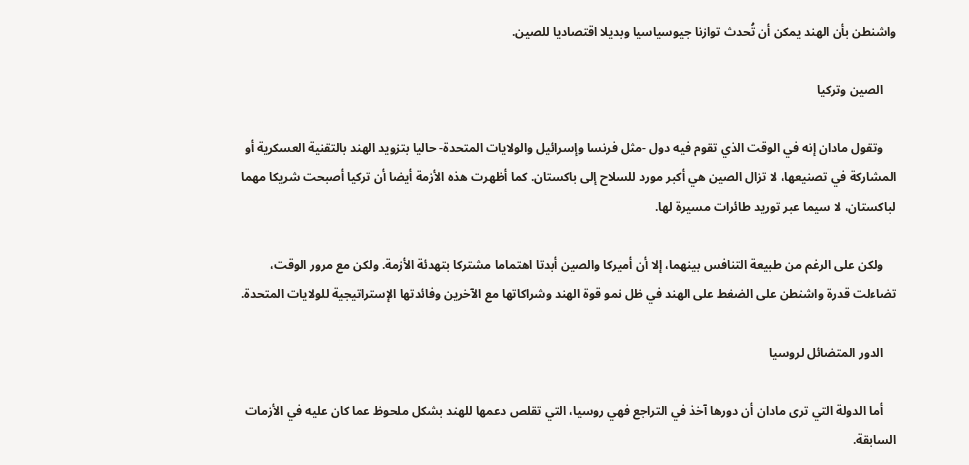واشنطن بأن الهند يمكن أن تُحدث توازنا جيوسياسيا وبديلا اقتصاديا للصين.

    الصين وتركيا

    وتقول مادان إنه في الوقت الذي تقوم فيه دول -مثل فرنسا وإسرائيل والولايات المتحدة- حاليا بتزويد الهند بالتقنية العسكرية أو المشاركة في تصنيعها، لا تزال الصين هي أكبر مورد للسلاح إلى باكستان. كما أظهرت هذه الأزمة أيضا أن تركيا أصبحت شريكا مهما لباكستان، لا سيما عبر توريد طائرات مسيرة لها.

    ولكن على الرغم من طبيعة التنافس بينهما، إلا أن أميركا والصين أبدتا اهتماما مشتركا بتهدئة الأزمة. ولكن مع مرور الوقت، تضاءلت قدرة واشنطن على الضغط على الهند في ظل نمو قوة الهند وشراكاتها مع الآخرين وفائدتها الإستراتيجية للولايات المتحدة.

    الدور المتضائل لروسيا

    أما الدولة التي ترى مادان أن دورها آخذ في التراجع فهي روسيا، التي تقلص دعمها للهند بشكل ملحوظ عما كان عليه في الأزمات السابقة.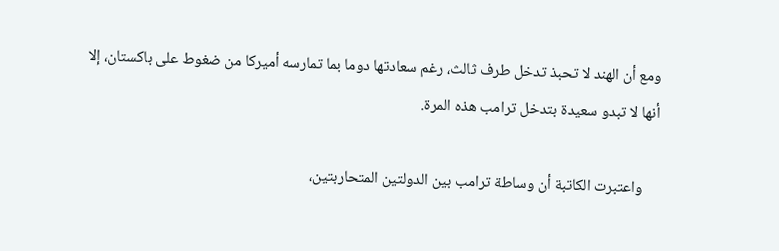ومع أن الهند لا تحبذ تدخل طرف ثالث، رغم سعادتها دوما بما تمارسه أميركا من ضغوط على باكستان، إلا أنها لا تبدو سعيدة بتدخل ترامب هذه المرة.

    واعتبرت الكاتبة أن وساطة ترامب بين الدولتين المتحاربتين،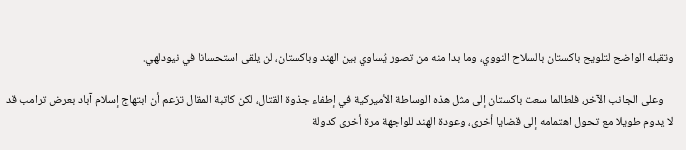وتقبله الواضح لتلويح باكستان بالسلاح النووي، وما بدا منه من تصور يُساوي بين الهند وباكستان، لن يلقى استحسانا في نيودلهي.

    وعلى الجانب الآخر، فلطالما سعت باكستان إلى مثل هذه الوساطة الأميركية في إطفاء جذوة القتال، لكن كاتبة المقال تزعم أن ابتهاج إسلام آباد بعرض ترامب قد لا يدوم طويلا مع تحول اهتمامه إلى قضايا أخرى، وعودة الهند للواجهة مرة أخرى كدولة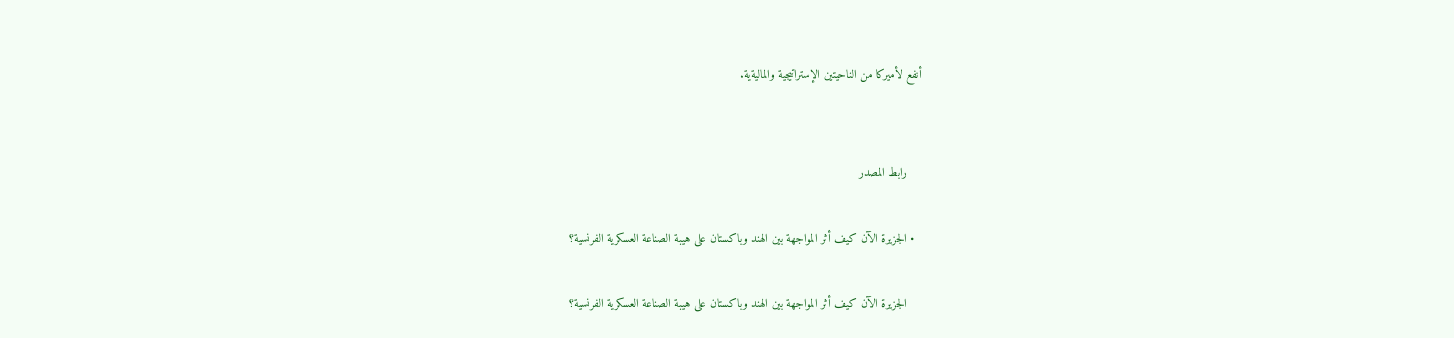أنفع لأميركا من الناحيتين الإستراتيجية والماليةية.


    رابط المصدر

  • الجزيرة الآن كيف أثر المواجهة بين الهند وباكستان على هيبة الصناعة العسكرية الفرنسية؟

    الجزيرة الآن كيف أثر المواجهة بين الهند وباكستان على هيبة الصناعة العسكرية الفرنسية؟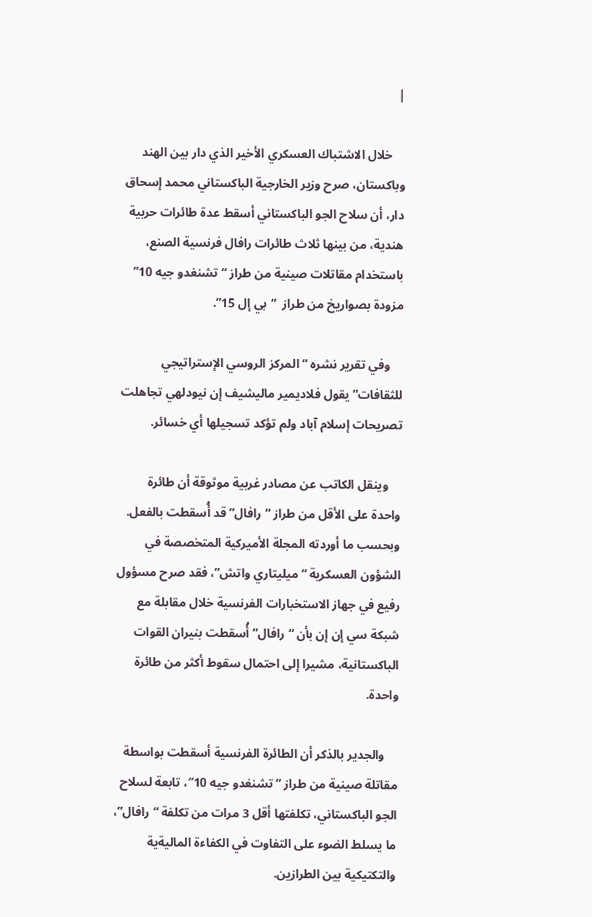|

    خلال الاشتباك العسكري الأخير الذي دار بين الهند وباكستان، صرح وزير الخارجية الباكستاني محمد إسحاق دار، أن سلاح الجو الباكستاني أسقط عدة طائرات حربية هندية، من بينها ثلاث طائرات رافال فرنسية الصنع، باستخدام مقاتلات صينية من طراز “تشنغدو جيه 10” مزودة بصواريخ من طراز  “بي إل 15”.

    وفي تقرير نشره “المركز الروسي الإستراتيجي للثقافات” يقول فلاديمير ماليشيف إن نيودلهي تجاهلت تصريحات إسلام آباد ولم تؤكد تسجيلها أي خسائر.

    وينقل الكاتب عن مصادر غربية موثوقة أن طائرة واحدة على الأقل من طراز “رافال” قد أُسقطت بالفعل. وبحسب ما أوردته المجلة الأميركية المتخصصة في الشؤون العسكرية “ميليتاري واتش”، فقد صرح مسؤول رفيع في جهاز الاستخبارات الفرنسية خلال مقابلة مع شبكة سي إن إن بأن “رافال” أُسقطت بنيران القوات الباكستانية، مشيرا إلى احتمال سقوط أكثر من طائرة واحدة.

    والجدير بالذكر أن الطائرة الفرنسية أسقطت بواسطة مقاتلة صينية من طراز “تشنغدو جيه 10″، تابعة لسلاح الجو الباكستاني، تكلفتها أقل 3 مرات من تكلفة “رافال”، ما يسلط الضوء على التفاوت في الكفاءة الماليةية والتكتيكية بين الطرازين.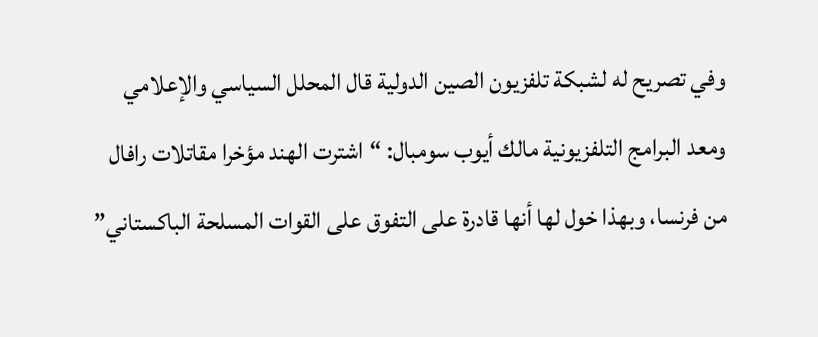وفي تصريح له لشبكة تلفزيون الصين الدولية قال المحلل السياسي والإعلامي ومعد البرامج التلفزيونية مالك أيوب سومبال: “اشترت الهند مؤخرا مقاتلات رافال من فرنسا، وبهذا خول لها أنها قادرة على التفوق على القوات المسلحة الباكستاني”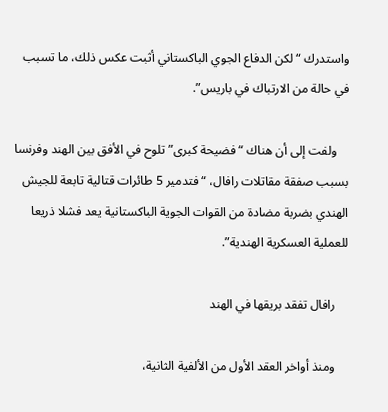واستدرك “لكن الدفاع الجوي الباكستاني أثبت عكس ذلك، ما تسبب في حالة من الارتباك في باريس”.

    ولفت إلى أن هناك “فضيحة كبرى” تلوح في الأفق بين الهند وفرنسا بسبب صفقة مقاتلات رافال، “فتدمير 5 طائرات قتالية تابعة للجيش الهندي بضربة مضادة من القوات الجوية الباكستانية يعد فشلا ذريعا للعملية العسكرية الهندية”.

    رافال تفقد بريقها في الهند

    ومنذ أواخر العقد الأول من الألفية الثانية،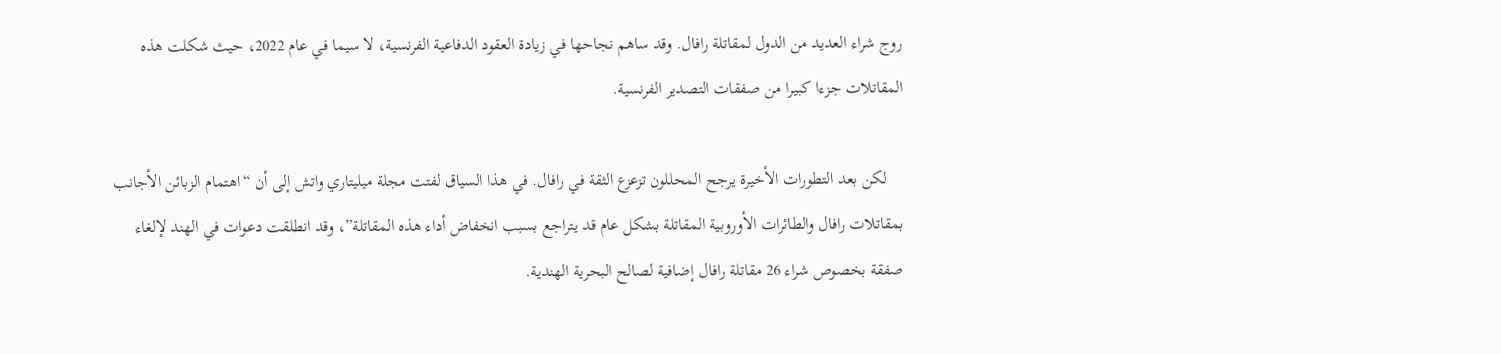روج شراء العديد من الدول لمقاتلة رافال. وقد ساهم نجاحها في زيادة العقود الدفاعية الفرنسية، لا سيما في عام 2022، حيث شكلت هذه المقاتلات جزءا كبيرا من صفقات التصدير الفرنسية.

    لكن بعد التطورات الأخيرة يرجح المحللون تزعزع الثقة في رافال. في هذا السياق لفتت مجلة ميليتاري واتش إلى أن “اهتمام الزبائن الأجانب بمقاتلات رافال والطائرات الأوروبية المقاتلة بشكل عام قد يتراجع بسبب انخفاض أداء هذه المقاتلة”، وقد انطلقت دعوات في الهند لإلغاء صفقة بخصوص شراء 26 مقاتلة رافال إضافية لصالح البحرية الهندية.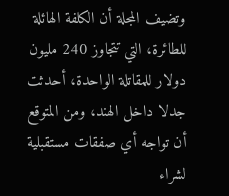وتضيف المجلة أن الكلفة الهائلة للطائرة، التي تتجاوز 240 مليون دولار للمقاتلة الواحدة، أحدثت جدلا داخل الهند، ومن المتوقع أن تواجه أي صفقات مستقبلية لشراء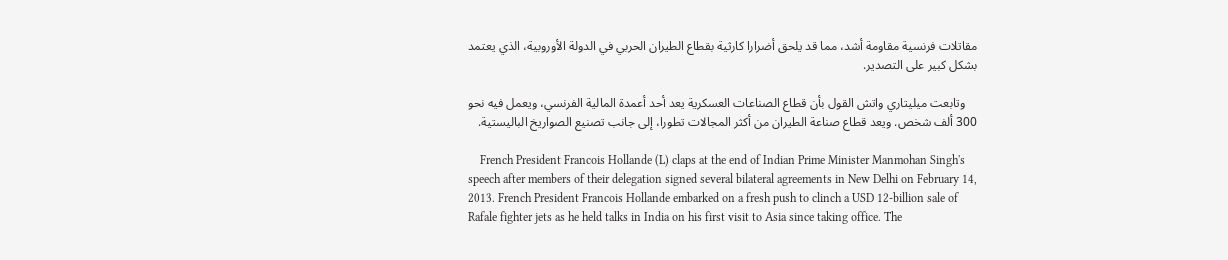مقاتلات فرنسية مقاومة أشد، مما قد يلحق أضرارا كارثية بقطاع الطيران الحربي في الدولة الأوروبية، الذي يعتمد بشكل كبير على التصدير.

    وتابعت ميليتاري واتش القول بأن قطاع الصناعات العسكرية يعد أحد أعمدة المالية الفرنسي، ويعمل فيه نحو 300 ألف شخص. ويعد قطاع صناعة الطيران من أكثر المجالات تطورا، إلى جانب تصنيع الصواريخ الباليستية.

    French President Francois Hollande (L) claps at the end of Indian Prime Minister Manmohan Singh's speech after members of their delegation signed several bilateral agreements in New Delhi on February 14, 2013. French President Francois Hollande embarked on a fresh push to clinch a USD 12-billion sale of Rafale fighter jets as he held talks in India on his first visit to Asia since taking office. The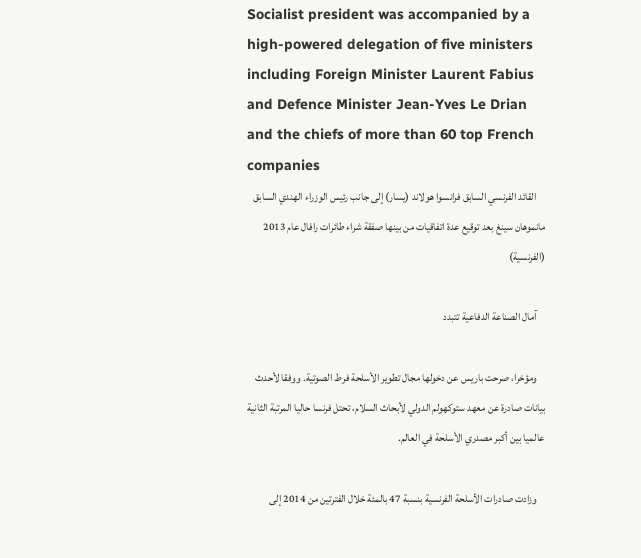Socialist president was accompanied by a high-powered delegation of five ministers including Foreign Minister Laurent Fabius and Defence Minister Jean-Yves Le Drian and the chiefs of more than 60 top French companies
    القائد الفرنسي السابق فرانسوا هولاند (يسار) إلى جانب رئيس الوزراء الهندي السابق مانموهان سينغ بعد توقيع عدة اتفاقيات من بينها صفقة شراء طائرات رافال عام 2013 (الفرنسية)

    آمال الصناعة الدفاعية تتبدد

    ومؤخرا، صرحت باريس عن دخولها مجال تطوير الأسلحة فرط الصوتية. ووفقا لأحدث بيانات صادرة عن معهد ستوكهولم الدولي لأبحاث السلام، تحتل فرنسا حاليا المرتبة الثانية عالميا بين أكبر مصدري الأسلحة في العالم.

    وزادت صادرات الأسلحة الفرنسية بنسبة 47 بالمئة خلال الفترتين من 2014 إلى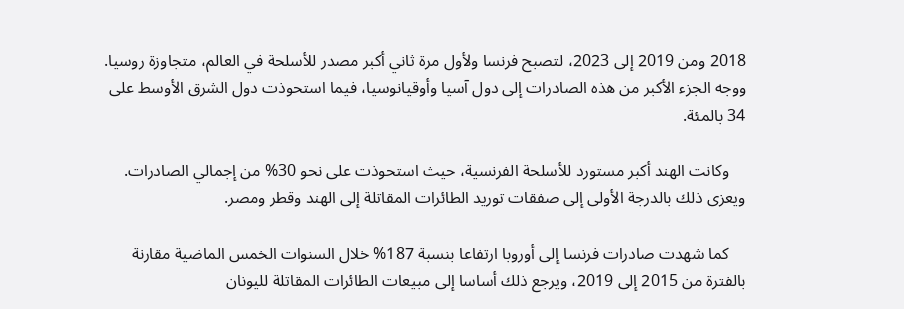2018 ومن 2019 إلى 2023، لتصبح فرنسا ولأول مرة ثاني أكبر مصدر للأسلحة في العالم، متجاوزة روسيا. ووجه الجزء الأكبر من هذه الصادرات إلى دول آسيا وأوقيانوسيا، فيما استحوذت دول الشرق الأوسط على 34 بالمئة.

    وكانت الهند أكبر مستورد للأسلحة الفرنسية، حيث استحوذت على نحو 30% من إجمالي الصادرات. ويعزى ذلك بالدرجة الأولى إلى صفقات توريد الطائرات المقاتلة إلى الهند وقطر ومصر.

    كما شهدت صادرات فرنسا إلى أوروبا ارتفاعا بنسبة 187% خلال السنوات الخمس الماضية مقارنة بالفترة من 2015 إلى 2019، ويرجع ذلك أساسا إلى مبيعات الطائرات المقاتلة لليونان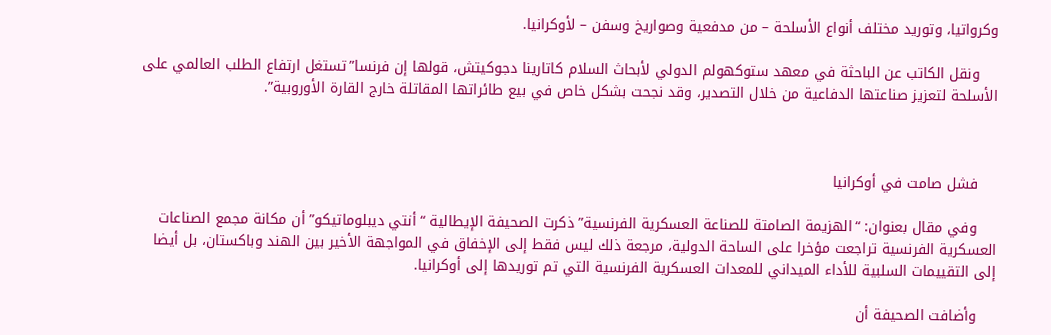وكرواتيا، وتوريد مختلف أنواع الأسلحة – من مدفعية وصواريخ وسفن – لأوكرانيا.

    ونقل الكاتب عن الباحثة في معهد ستوكهولم الدولي لأبحاث السلام كاتارينا دجوكيتش، قولها إن فرنسا”تستغل ارتفاع الطلب العالمي على الأسلحة لتعزيز صناعتها الدفاعية من خلال التصدير، وقد نجحت بشكل خاص في بيع طائراتها المقاتلة خارج القارة الأوروبية”.



    فشل صامت في أوكرانيا

    وفي مقال بعنوان: “الهزيمة الصامتة للصناعة العسكرية الفرنسية” ذكرت الصحيفة الإيطالية “أنتي ديبلوماتيكو” أن مكانة مجمع الصناعات العسكرية الفرنسية تراجعت مؤخرا على الساحة الدولية، مرجعة ذلك ليس فقط إلى الإخفاق في المواجهة الأخير بين الهند وباكستان، بل أيضا إلى التقييمات السلبية للأداء الميداني للمعدات العسكرية الفرنسية التي تم توريدها إلى أوكرانيا.

    وأضافت الصحيفة أن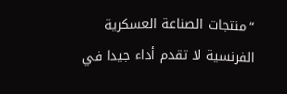“منتجات الصناعة العسكرية الفرنسية لا تقدم أداء جيدا في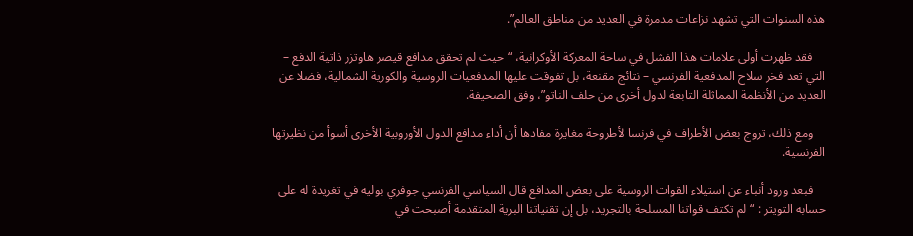هذه السنوات التي تشهد نزاعات مدمرة في العديد من مناطق العالم”.

    فقد ظهرت أولى علامات هذا الفشل في ساحة المعركة الأوكرانية، “حيث لم تحقق مدافع قيصر هاوتزر ذاتية الدفع – التي تعد فخر سلاح المدفعية الفرنسي – نتائج مقنعة، بل تفوقت عليها المدفعيات الروسية والكورية الشمالية، فضلا عن العديد من الأنظمة المماثلة التابعة لدول أخرى من حلف الناتو”، وفق الصحيفة.

    ومع ذلك، تروج بعض الأطراف في فرنسا لأطروحة مغايرة مفادها أن أداء مدافع الدول الأوروبية الأخرى أسوأ من نظيرتها الفرنسية.

    فبعد ورود أنباء عن استيلاء القوات الروسية على بعض المدافع قال السياسي الفرنسي جوفري بوليه في تغريدة له على حسابه التويتر : “لم تكتف قواتنا المسلحة بالتجريد، بل إن تقنياتنا البرية المتقدمة أصبحت في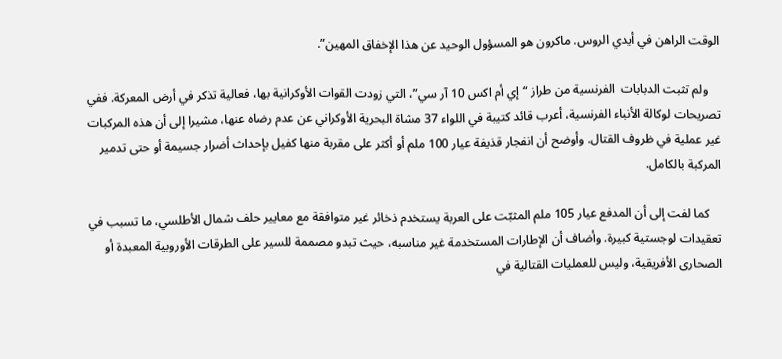الوقت الراهن في أيدي الروس. ماكرون هو المسؤول الوحيد عن هذا الإخفاق المهين”.

    ولم تثبت الدبابات  الفرنسية من طراز “إي أم اكس 10 آر سي”، التي زودت القوات الأوكرانية بها، فعالية تذكر في أرض المعركة. ففي تصريحات لوكالة الأنباء الفرنسية، أعرب قائد كتيبة في اللواء 37 مشاة البحرية الأوكراني عن عدم رضاه عنها، مشيرا إلى أن هذه المركبات غير عملية في ظروف القتال. وأوضح أن انفجار قذيفة عيار 100 ملم أو أكثر على مقربة منها كفيل بإحداث أضرار جسيمة أو حتى تدمير المركبة بالكامل.

    كما لفت إلى أن المدفع عيار 105 ملم المثبّت على العربة يستخدم ذخائر غير متوافقة مع معايير حلف شمال الأطلسي، ما تسبب في تعقيدات لوجستية كبيرة. وأضاف أن الإطارات المستخدمة غير مناسبه، حيث تبدو مصممة للسير على الطرقات الأوروبية المعبدة أو الصحارى الأفريقية، وليس للعمليات القتالية في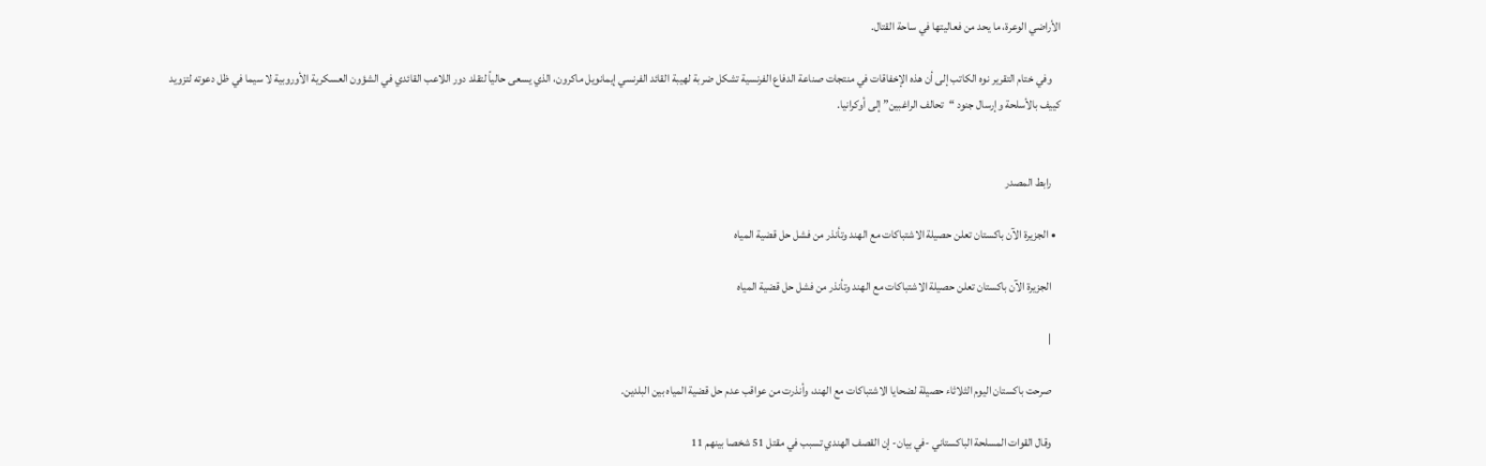الأراضي الوعرة، ما يحد من فعاليتها في ساحة القتال.

    وفي ختام التقرير نوه الكاتب إلى أن هذه الإخفاقات في منتجات صناعة الدفاع الفرنسية تشكل ضربة لهيبة القائد الفرنسي إيمانويل ماكرون، الذي يسعى حالياً لتقلد دور اللاعب القائدي في الشؤون العسكرية الأوروبية لا سيما في ظل دعوته لتزويد كييف بالأسلحة وإرسال جنود “تحالف الراغبين” إلى أوكرانيا.


    رابط المصدر

  • الجزيرة الآن باكستان تعلن حصيلة الاشتباكات مع الهند وتأنذر من فشل حل قضية المياه

    الجزيرة الآن باكستان تعلن حصيلة الاشتباكات مع الهند وتأنذر من فشل حل قضية المياه

    |

    صرحت باكستان اليوم الثلاثاء حصيلة لضحايا الاشتباكات مع الهند، وأنذرت من عواقب عدم حل قضية المياه بين البلدين.

    وقال القوات المسلحة الباكستاني -في بيان- إن القصف الهندي تسبب في مقتل 51 شخصا بينهم 11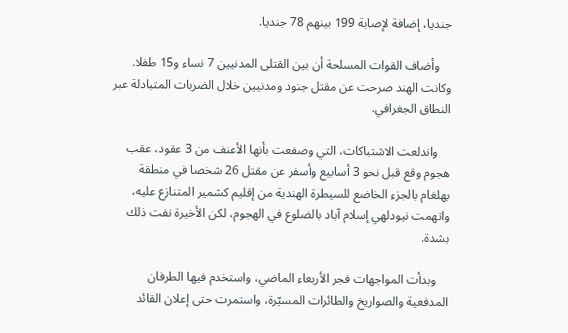جنديا، إضافة لإصابة 199 بينهم 78 جنديا.

    وأضاف القوات المسلحة أن بين القتلى المدنيين 7 نساء و15 طفلا. وكانت الهند صرحت عن مقتل جنود ومدنيين خلال الضربات المتبادلة عبر النطاق الجغرافي.

    واندلعت الاشتباكات، التي وصفعت بأنها الأعنف من 3 عقود، عقب هجوم وقع قبل نحو 3 أسابيع وأسفر عن مقتل 26 شخصا في منطقة بهلغام بالجزء الخاضع للسيطرة الهندية من إقليم كشمير المتنازع عليه، واتهمت نيودلهي إسلام آباد بالضلوع في الهجوم، لكن الأخيرة نفت ذلك بشدة.

    وبدأت المواجهات فجر الأربعاء الماضي، واستخدم فيها الطرفان المدفعية والصواريخ والطائرات المسيّرة، واستمرت حتى إعلان القائد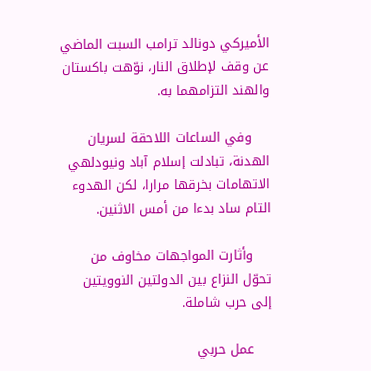الأميركي دونالد ترامب السبت الماضي عن وقف لإطلاق النار، نوّهت باكستان والهند التزامهما به.

    وفي الساعات اللاحقة لسريان الهدنة، تبادلت إسلام آباد ونيودلهي الاتهامات بخرقها مرارا، لكن الهدوء التام ساد بدءا من أمس الاثنين.

    وأثارت المواجهات مخاوف من تحوّل النزاع بين الدولتين النوويتين إلى حرب شاملة.

    عمل حربي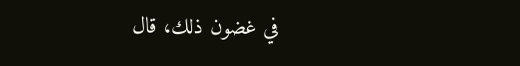في غضون ذلك، قال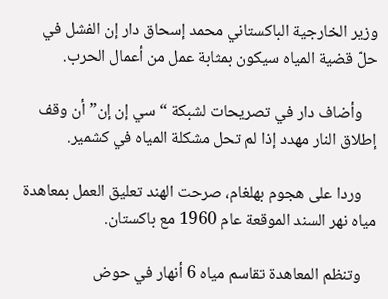وزير الخارجية الباكستاني محمد إسحاق دار إن الفشل في حلّ قضية المياه سيكون بمثابة عمل من أعمال الحرب.

    وأضاف دار في تصريحات لشبكة “سي إن إن” أن وقف إطلاق النار مهدد إذا لم تحل مشكلة المياه في كشمير.

    وردا على هجوم بهلغام، صرحت الهند تعليق العمل بمعاهدة مياه نهر السند الموقعة عام 1960 مع باكستان.

    وتنظم المعاهدة تقاسم مياه 6 أنهار في حوض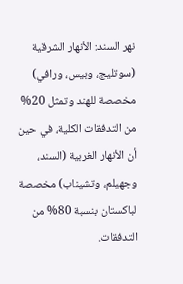نهر السند: الأنهار الشرقية (سوتليج، وبيس، ورافي) مخصصة للهند وتمثل 20% من التدفقات الكلية، في حين أن الأنهار الغربية (السند، وجهيلم، وتشيناب) مخصصة لباكستان بنسبة 80% من التدفقات.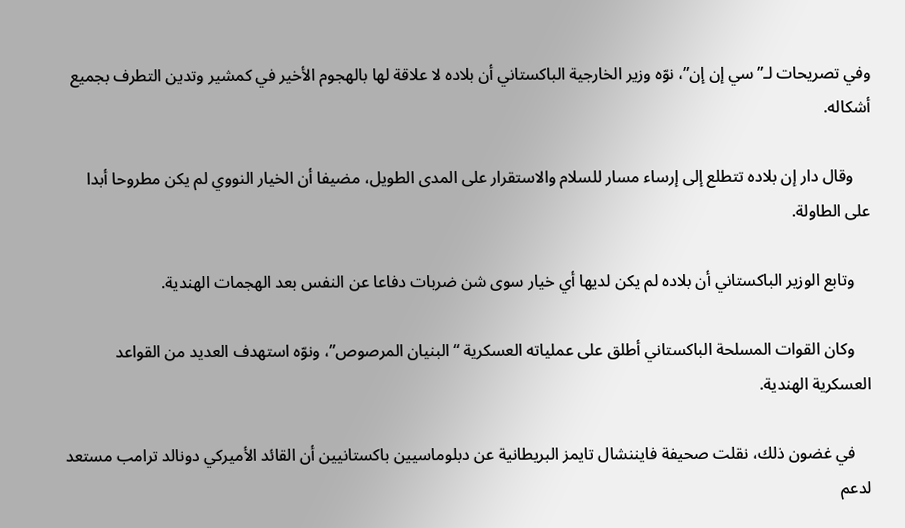وفي تصريحات لـ”سي إن إن”، نوّه وزير الخارجية الباكستاني أن بلاده لا علاقة لها بالهجوم الأخير في كمشير وتدين التطرف بجميع أشكاله.

    وقال دار إن بلاده تتطلع إلى إرساء مسار للسلام والاستقرار على المدى الطويل، مضيفا أن الخيار النووي لم يكن مطروحا أبدا على الطاولة.

    وتابع الوزير الباكستاني أن بلاده لم يكن لديها أي خيار سوى شن ضربات دفاعا عن النفس بعد الهجمات الهندية.

    وكان القوات المسلحة الباكستاني أطلق على عملياته العسكرية “البنيان المرصوص”، ونوّه استهدف العديد من القواعد العسكرية الهندية.

    في غضون ذلك، نقلت صحيفة فايننشال تايمز البريطانية عن دبلوماسيين باكستانيين أن القائد الأميركي دونالد ترامب مستعد لدعم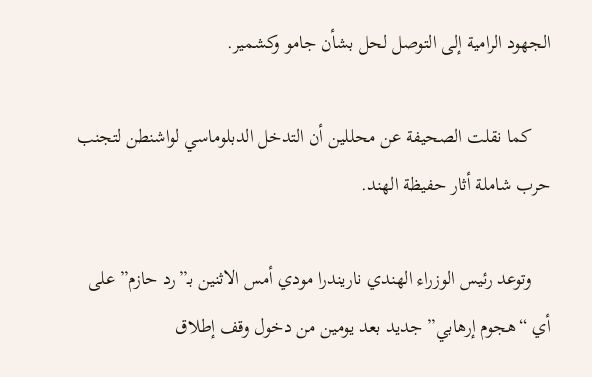الجهود الرامية إلى التوصل لحل بشأن جامو وكشمير.

    كما نقلت الصحيفة عن محللين أن التدخل الدبلوماسي لواشنطن لتجنب حرب شاملة أثار حفيظة الهند.

    وتوعد رئيس الوزراء الهندي ناريندرا مودي أمس الاثنين بـ”رد حازم” على أي “هجوم إرهابي” جديد بعد يومين من دخول وقف إطلاق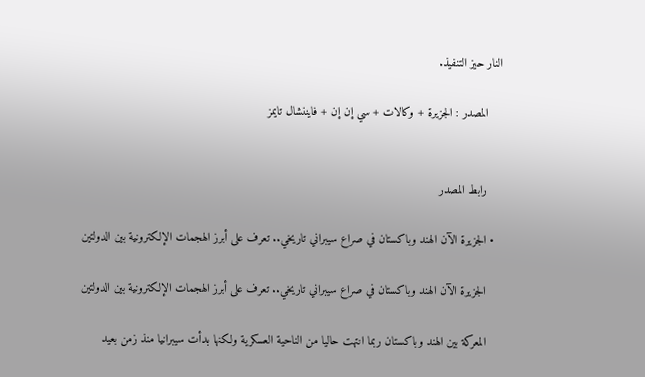النار حيز التنفيذ.

    المصدر : الجزيرة + وكالات + سي إن إن + فايننشال تايمز


    رابط المصدر

  • الجزيرة الآن الهند وباكستان في صراع سيبراني تاريخي.. تعرف على أبرز الهجمات الإلكترونية بين الدولتين

    الجزيرة الآن الهند وباكستان في صراع سيبراني تاريخي.. تعرف على أبرز الهجمات الإلكترونية بين الدولتين

    المعركة بين الهند وباكستان ربما انتهت حاليا من الناحية العسكرية ولكنها بدأت سيبرانيا منذ زمن بعيد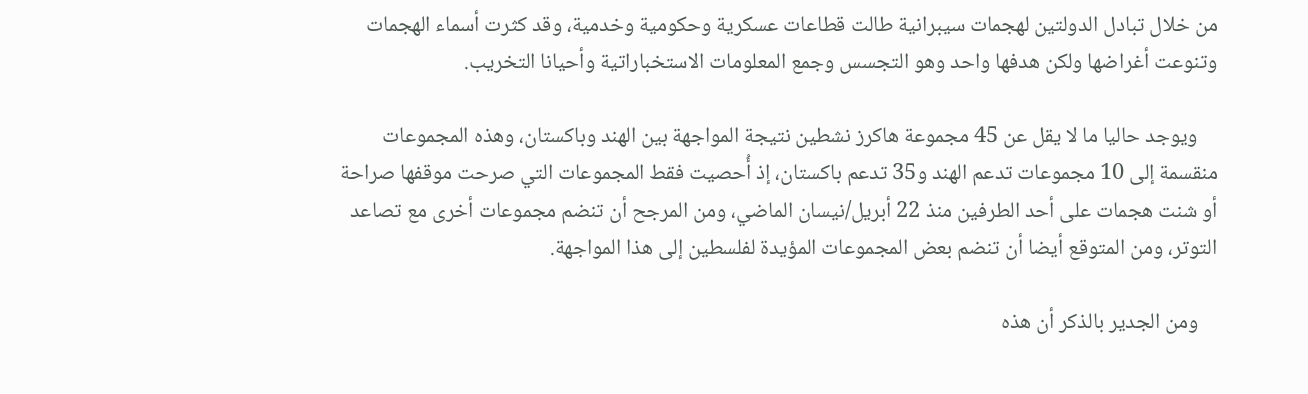من خلال تبادل الدولتين لهجمات سيبرانية طالت قطاعات عسكرية وحكومية وخدمية، وقد كثرت أسماء الهجمات وتنوعت أغراضها ولكن هدفها واحد وهو التجسس وجمع المعلومات الاستخباراتية وأحيانا التخريب.

    ويوجد حاليا ما لا يقل عن 45 مجموعة هاكرز نشطين نتيجة المواجهة بين الهند وباكستان، وهذه المجموعات منقسمة إلى 10 مجموعات تدعم الهند و35 تدعم باكستان، إذ أُحصيت فقط المجموعات التي صرحت موقفها صراحة أو شنت هجمات على أحد الطرفين منذ 22 أبريل/نيسان الماضي، ومن المرجح أن تنضم مجموعات أخرى مع تصاعد التوتر، ومن المتوقع أيضا أن تنضم بعض المجموعات المؤيدة لفلسطين إلى هذا المواجهة.

    ومن الجدير بالذكر أن هذه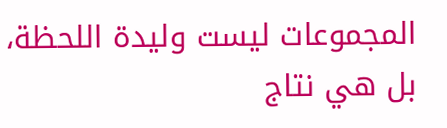المجموعات ليست وليدة اللحظة، بل هي نتاج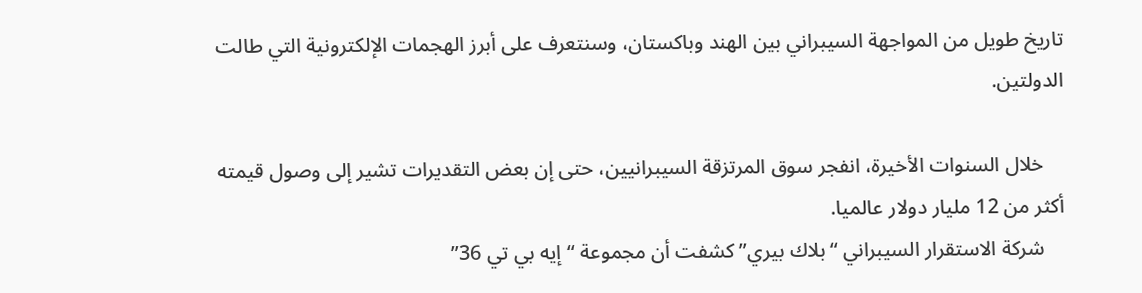تاريخ طويل من المواجهة السيبراني بين الهند وباكستان، وسنتعرف على أبرز الهجمات الإلكترونية التي طالت الدولتين.

    خلال السنوات الأخيرة، انفجر سوق المرتزقة السيبرانيين، حتى إن بعض التقديرات تشير إلى وصول قيمته أكثر من 12 مليار دولار عالميا.
    شركة الاستقرار السيبراني “بلاك بيري” كشفت أن مجموعة “إيه بي تي 36”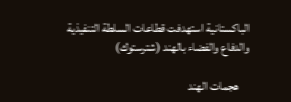الباكستانية استهدفت قطاعات السلطة التنفيذية والدفاع والفضاء بالهند (شترستوك)

    هجمات الهند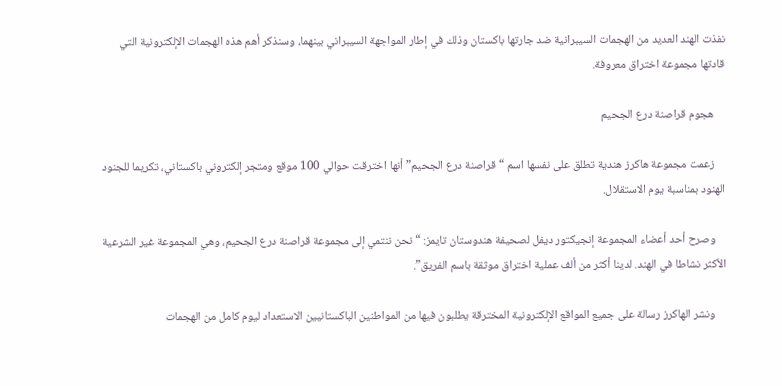نفذت الهند العديد من الهجمات السيبرانية ضد جارتها باكستان وذلك في إطار المواجهة السيبراني بينهما، وسنذكر أهم هذه الهجمات الإلكترونية التي قادتها مجموعة اختراق معروفة.

    هجوم قراصنة درع الجحيم

    زعمت مجموعة هاكرز هندية تطلق على نفسها اسم “قراصنة درع الجحيم” أنها اخترقت حوالي 100 موقع ومتجر إلكتروني باكستاني، تكريما للجنود الهنود بمناسبة يوم الاستقلال.

    وصرح أحد أعضاء المجموعة إنجيكتور ديفل لصحيفة هندوستان تايمز: “نحن ننتمي إلى مجموعة قراصنة درع الجحيم، وهي المجموعة غير الشرعية الأكثر نشاطا في الهند. لدينا أكثر من ألف عملية اختراق موثقة باسم الفريق”.

    ونشر الهاكرز رسالة على جميع المواقع الإلكترونية المخترقة يطلبون فيها من المواطنين الباكستانيين الاستعداد ليوم كامل من الهجمات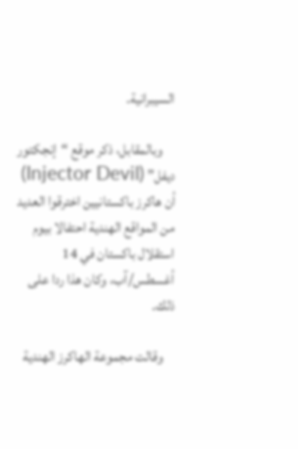السيبرانية.

    وبالمقابل، ذكر موقع “إنجكتور ديفل” (Injector Devil) أن هاكرز باكستانيين اخترقوا العديد من المواقع الهندية احتفالا بيوم استقلال باكستان في 14 أغسطس/آب، وكان هذا ردا على ذلك.

    وقالت مجموعة الهاكرز الهندية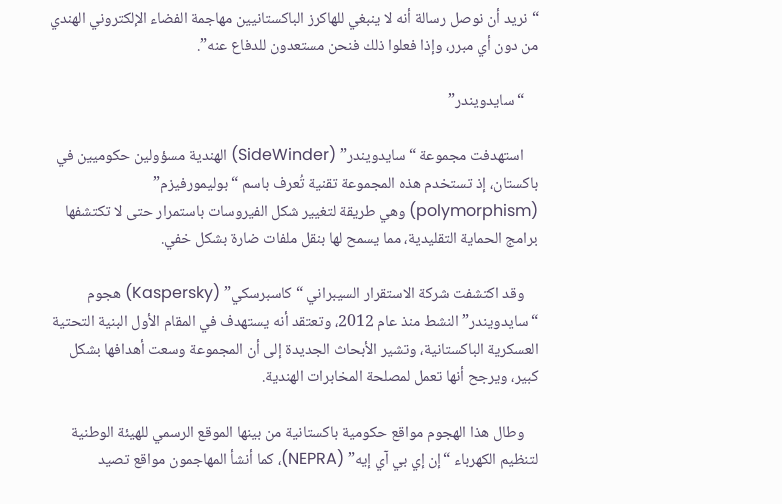“نريد أن نوصل رسالة أنه لا ينبغي للهاكرز الباكستانيين مهاجمة الفضاء الإلكتروني الهندي من دون أي مبرر، وإذا فعلوا ذلك فنحن مستعدون للدفاع عنه”.

    “سايدويندر”

    استهدفت مجموعة “سايدويندر” (SideWinder) الهندية مسؤولين حكوميين في باكستان، إذ تستخدم هذه المجموعة تقنية تُعرف باسم “بوليمورفيزم” (polymorphism) وهي طريقة لتغيير شكل الفيروسات باستمرار حتى لا تكتشفها برامج الحماية التقليدية، مما يسمح لها بنقل ملفات ضارة بشكل خفي.

    وقد اكتشفت شركة الاستقرار السيبراني “كاسبرسكي” (Kaspersky) هجوم “سايدويندر” النشط منذ عام 2012، وتعتقد أنه يستهدف في المقام الأول البنية التحتية العسكرية الباكستانية، وتشير الأبحاث الجديدة إلى أن المجموعة وسعت أهدافها بشكل كبير، ويرجح أنها تعمل لمصلحة المخابرات الهندية.

    وطال هذا الهجوم مواقع حكومية باكستانية من بينها الموقع الرسمي للهيئة الوطنية لتنظيم الكهرباء “إن إي بي آي إيه” (NEPRA)، كما أنشأ المهاجمون مواقع تصيد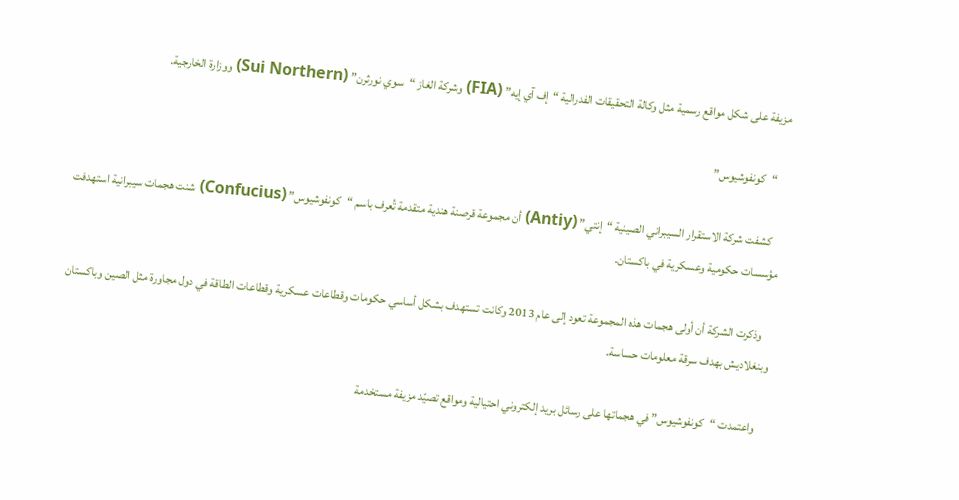مزيفة على شكل مواقع رسمية مثل وكالة التحقيقات الفدرالية “إف آي إيه” (FIA) وشركة الغاز “سوي نورثرن” (Sui Northern) ووزارة الخارجية.

    “كونفوشيوس”

    كشفت شركة الاستقرار السيبراني الصينية “إنتي” (Antiy) أن مجموعة قرصنة هندية متقدمة تُعرف باسم “كونفوشيوس” (Confucius) شنت هجمات سيبرانية استهدفت مؤسسات حكومية وعسكرية في باكستان.

    وذكرت الشركة أن أولى هجمات هذه المجموعة تعود إلى عام 2013 وكانت تستهدف بشكل أساسي حكومات وقطاعات عسكرية وقطاعات الطاقة في دول مجاورة مثل الصين وباكستان وبنغلاديش بهدف سرقة معلومات حساسة.

    واعتمدت “كونفوشيوس” في هجماتها على رسائل بريد إلكتروني احتيالية ومواقع تصيّد مزيفة مستخدمة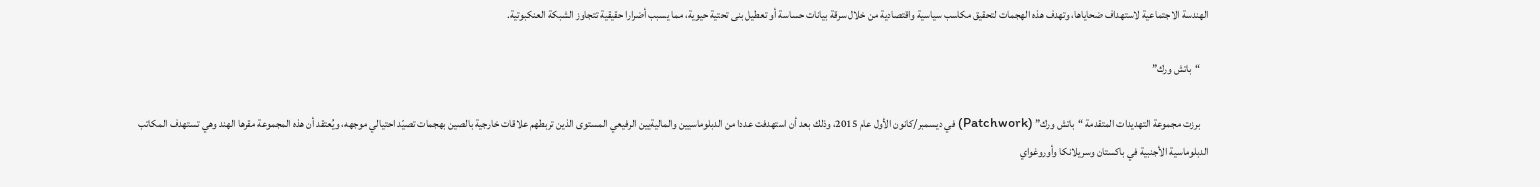الهندسة الاجتماعية لاستهداف ضحاياها، وتهدف هذه الهجمات لتحقيق مكاسب سياسية واقتصادية من خلال سرقة بيانات حساسة أو تعطيل بنى تحتية حيوية، مما يسبب أضرارا حقيقية تتجاوز الشبكة العنكبوتية.

    “باتش ورك”

    برزت مجموعة التهديدات المتقدمة “باتش ورك” (Patchwork) في ديسمبر/كانون الأول عام 2015، وذلك بعد أن استهدفت عددا من الدبلوماسيين والماليةيين الرفيعي المستوى الذين تربطهم علاقات خارجية بالصين بهجمات تصيّد احتيالي موجهه، ويُعتقد أن هذه المجموعة مقرها الهند وهي تستهدف المكاتب الدبلوماسية الأجنبية في باكستان وسريلانكا وأوروغواي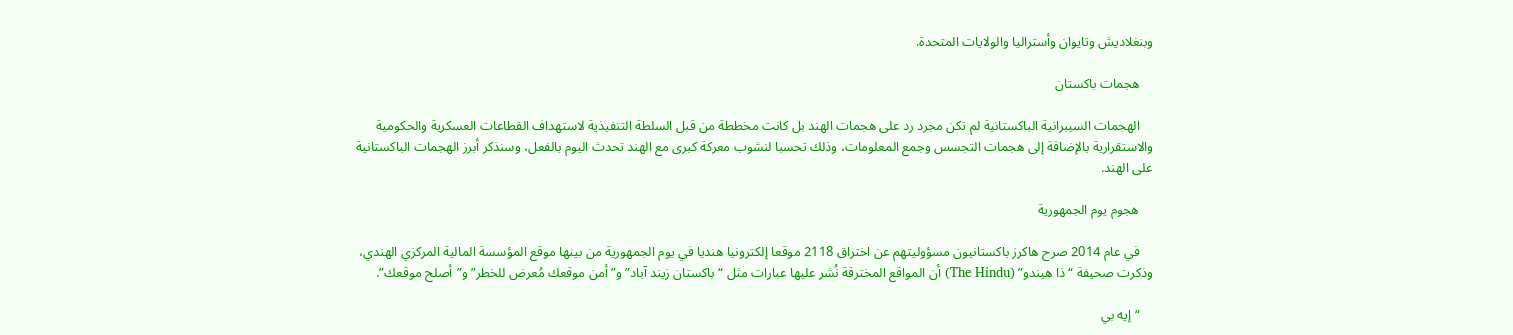وبنغلاديش وتايوان وأستراليا والولايات المتحدة.

    هجمات باكستان

    الهجمات السيبرانية الباكستانية لم تكن مجرد رد على هجمات الهند بل كانت مخططة من قبل السلطة التنفيذية لاستهداف القطاعات العسكرية والحكومية والاستقرارية بالإضافة إلى هجمات التجسس وجمع المعلومات، وذلك تحسبا لنشوب معركة كبرى مع الهند تحدث اليوم بالفعل، وسنذكر أبرز الهجمات الباكستانية على الهند.

    هجوم يوم الجمهورية

    في عام 2014 صرح هاكرز باكستانيون مسؤوليتهم عن اختراق 2118 موقعا إلكترونيا هنديا في يوم الجمهورية من بينها موقع المؤسسة المالية المركزي الهندي، وذكرت صحيفة “ذا هيندو” (The Hindu) أن المواقع المخترقة نُشر عليها عبارات مثل “باكستان زيند آباد” و”أمن موقعك مُعرض للخطر” و”أصلح موقعك”.

    “إيه بي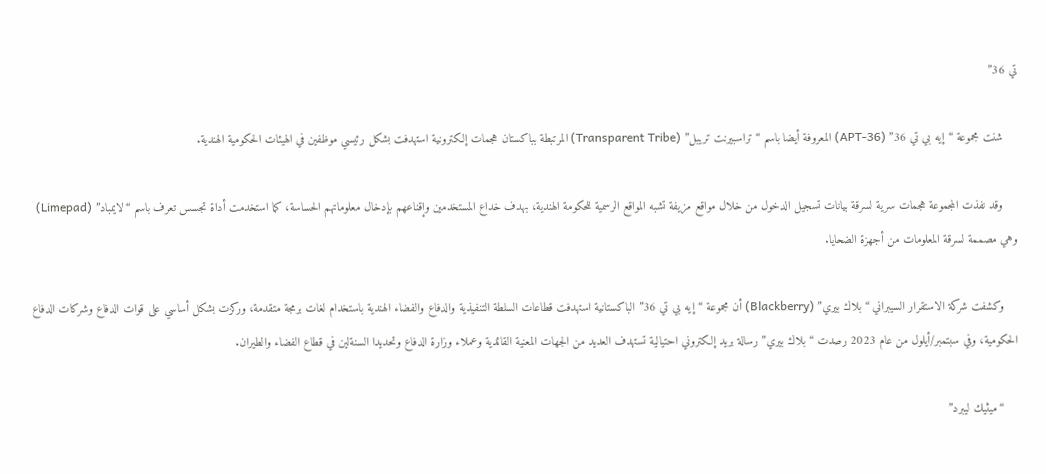تي 36”

    شنت مجموعة “إيه بي تي 36” (APT-36) المعروفة أيضا باسم “تراسبيرنت تريبل” (Transparent Tribe) المرتبطة بباكستان هجمات إلكترونية استهدفت بشكل رئيسي موظفين في الهيئات الحكومية الهندية.

    وقد نفذت المجموعة هجمات سرية لسرقة بيانات تسجيل الدخول من خلال مواقع مزيفة تشبه المواقع الرسمية للحكومة الهندية، بهدف خداع المستخدمين وإقناعهم بإدخال معلوماتهم الحساسة، كما استخدمت أداة تجسس تعرف باسم “لايمباد” (Limepad) وهي مصممة لسرقة المعلومات من أجهزة الضحايا.

    وكشفت شركة الاستقرار السيبراني “بلاك بيري” (Blackberry) أن مجموعة “إيه بي تي 36” الباكستانية استهدفت قطاعات السلطة التنفيذية والدفاع والفضاء الهندية باستخدام لغات برمجة متقدمة، وركزت بشكل أساسي على قوات الدفاع وشركات الدفاع الحكومية، وفي سبتمبر/أيلول من عام 2023 رصدت “بلاك بيري” رسالة بريد إلكتروني احتيالية تستهدف العديد من الجهات المعنية القائدية وعملاء وزارة الدفاع وتحديدا السنةلين في قطاع الفضاء والطيران.

    “ميثيك ليبرد”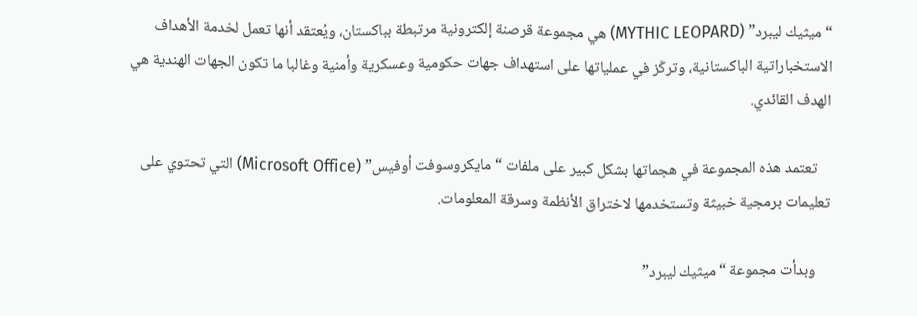“ميثيك ليبرد” (MYTHIC LEOPARD) هي مجموعة قرصنة إلكترونية مرتبطة بباكستان، ويُعتقد أنها تعمل لخدمة الأهداف الاستخباراتية الباكستانية، وتركّز في عملياتها على استهداف جهات حكومية وعسكرية وأمنية وغالبا ما تكون الجهات الهندية هي الهدف القائدي.

    تعتمد هذه المجموعة في هجماتها بشكل كبير على ملفات “مايكروسوفت أوفيس” (Microsoft Office) التي تحتوي على تعليمات برمجية خبيثة وتستخدمها لاختراق الأنظمة وسرقة المعلومات.

    وبدأت مجموعة “ميثيك ليبرد”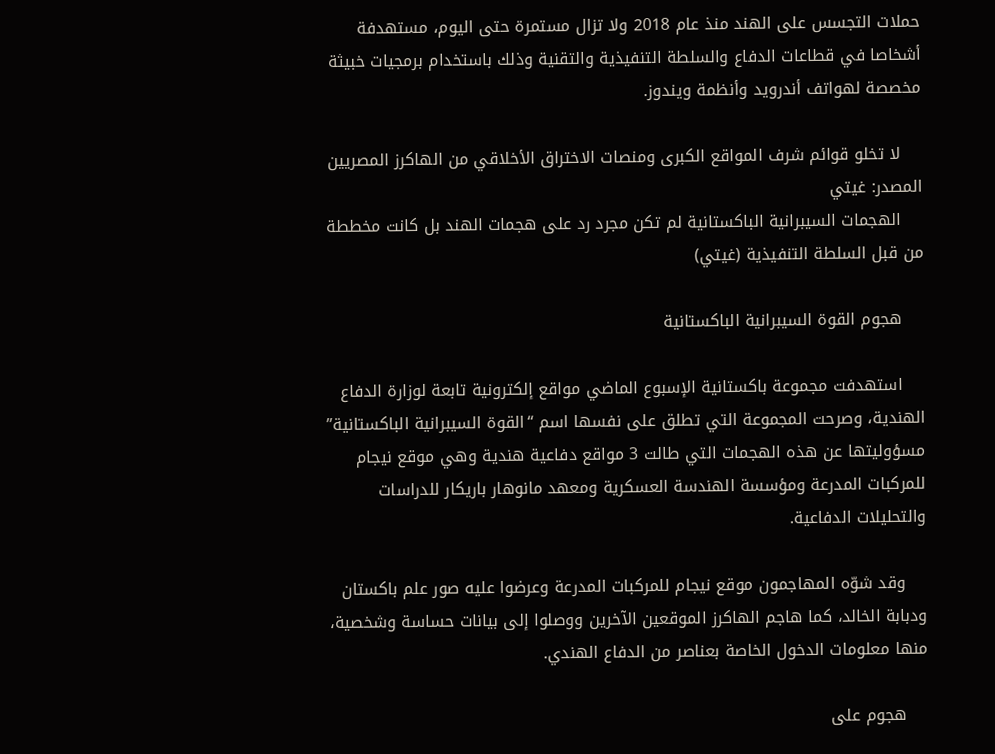حملات التجسس على الهند منذ عام 2018 ولا تزال مستمرة حتى اليوم، مستهدفة أشخاصا في قطاعات الدفاع والسلطة التنفيذية والتقنية وذلك باستخدام برمجيات خبيثة مخصصة لهواتف أندرويد وأنظمة ويندوز.

    لا تخلو قوائم شرف المواقع الكبرى ومنصات الاختراق الأخلاقي من الهاكرز المصريين المصدر: غيتي
    الهجمات السيبرانية الباكستانية لم تكن مجرد رد على هجمات الهند بل كانت مخططة من قبل السلطة التنفيذية (غيتي)

    هجوم القوة السيبرانية الباكستانية

    استهدفت مجموعة باكستانية الإسبوع الماضي مواقع إلكترونية تابعة لوزارة الدفاع الهندية، وصرحت المجموعة التي تطلق على نفسها اسم “القوة السيبرانية الباكستانية” مسؤوليتها عن هذه الهجمات التي طالت 3 مواقع دفاعية هندية وهي موقع نيجام للمركبات المدرعة ومؤسسة الهندسة العسكرية ومعهد مانوهار باريكار للدراسات والتحليلات الدفاعية.

    وقد شوّه المهاجمون موقع نيجام للمركبات المدرعة وعرضوا عليه صور علم باكستان ودبابة الخالد، كما هاجم الهاكرز الموقعين الآخرين ووصلوا إلى بيانات حساسة وشخصية، منها معلومات الدخول الخاصة بعناصر من الدفاع الهندي.

    هجوم على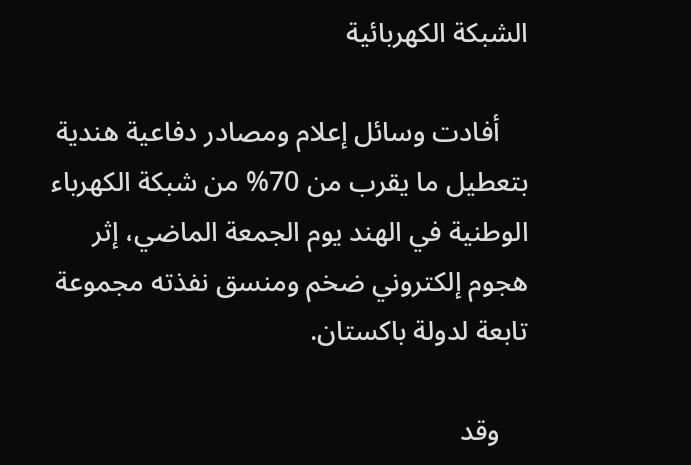الشبكة الكهربائية

    أفادت وسائل إعلام ومصادر دفاعية هندية بتعطيل ما يقرب من 70% من شبكة الكهرباء الوطنية في الهند يوم الجمعة الماضي، إثر هجوم إلكتروني ضخم ومنسق نفذته مجموعة تابعة لدولة باكستان.

    وقد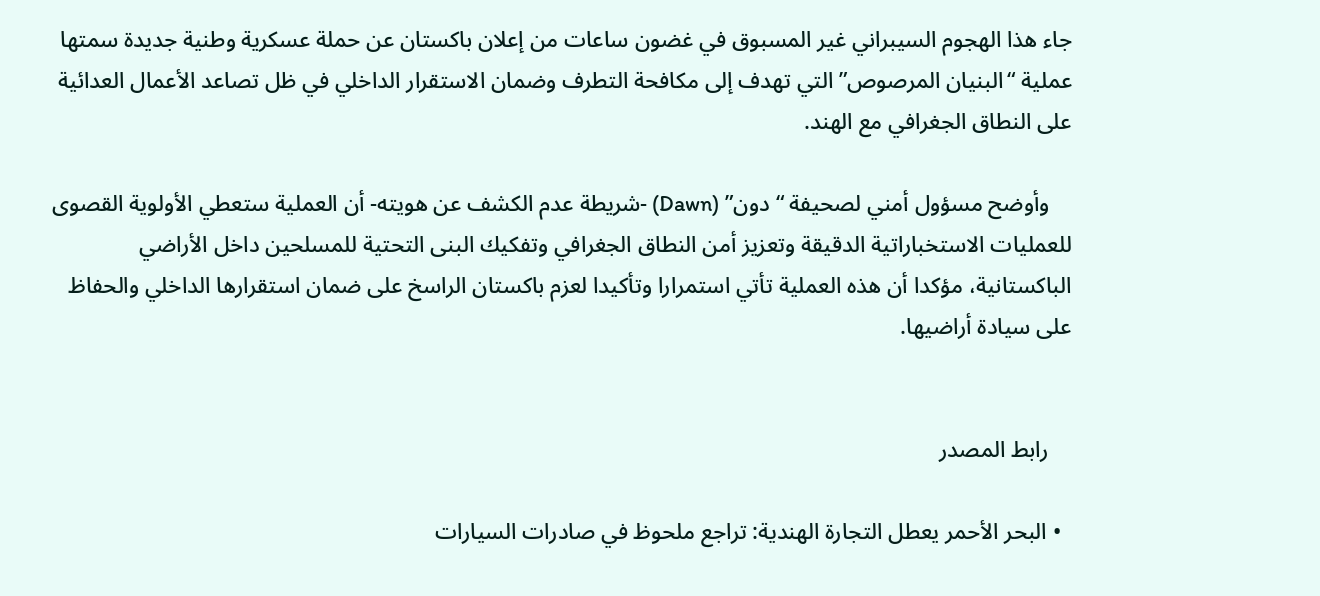جاء هذا الهجوم السيبراني غير المسبوق في غضون ساعات من إعلان باكستان عن حملة عسكرية وطنية جديدة سمتها عملية “البنيان المرصوص” التي تهدف إلى مكافحة التطرف وضمان الاستقرار الداخلي في ظل تصاعد الأعمال العدائية على النطاق الجغرافي مع الهند.

    وأوضح مسؤول أمني لصحيفة “دون” (Dawn) -شريطة عدم الكشف عن هويته- أن العملية ستعطي الأولوية القصوى للعمليات الاستخباراتية الدقيقة وتعزيز أمن النطاق الجغرافي وتفكيك البنى التحتية للمسلحين داخل الأراضي الباكستانية، مؤكدا أن هذه العملية تأتي استمرارا وتأكيدا لعزم باكستان الراسخ على ضمان استقرارها الداخلي والحفاظ على سيادة أراضيها.


    رابط المصدر

  • البحر الأحمر يعطل التجارة الهندية: تراجع ملحوظ في صادرات السيارات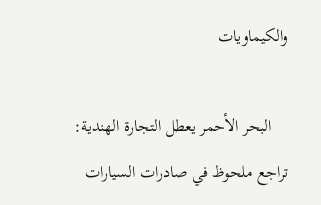والكيماويات

    البحر الأحمر يعطل التجارة الهندية: تراجع ملحوظ في صادرات السيارات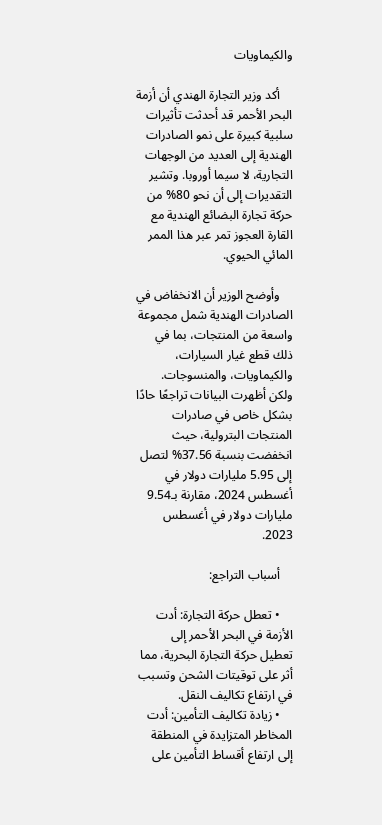والكيماويات

    أكد وزير التجارة الهندي أن أزمة البحر الأحمر قد أحدثت تأثيرات سلبية كبيرة على نمو الصادرات الهندية إلى العديد من الوجهات التجارية، لا سيما أوروبا. وتشير التقديرات إلى أن نحو 80% من حركة تجارة البضائع الهندية مع القارة العجوز تمر عبر هذا الممر المائي الحيوي.

    وأوضح الوزير أن الانخفاض في الصادرات الهندية شمل مجموعة واسعة من المنتجات، بما في ذلك قطع غيار السيارات، والكيماويات، والمنسوجات. ولكن أظهرت البيانات تراجعًا حادًا بشكل خاص في صادرات المنتجات البترولية، حيث انخفضت بنسبة 37.56% لتصل إلى 5.95 مليارات دولار في أغسطس 2024، مقارنة بـ9.54 مليارات دولار في أغسطس 2023.

    أسباب التراجع:

    • تعطل حركة التجارة: أدت الأزمة في البحر الأحمر إلى تعطيل حركة التجارة البحرية، مما أثر على توقيتات الشحن وتسبب في ارتفاع تكاليف النقل.
    • زيادة تكاليف التأمين: أدت المخاطر المتزايدة في المنطقة إلى ارتفاع أقساط التأمين على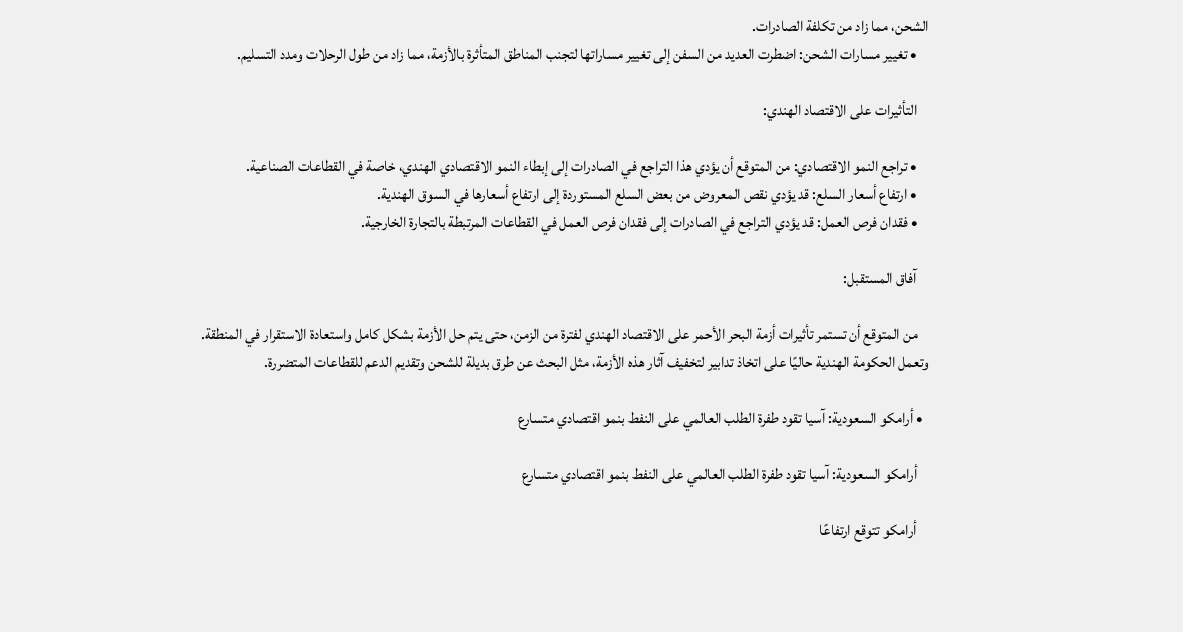الشحن، مما زاد من تكلفة الصادرات.
    • تغيير مسارات الشحن: اضطرت العديد من السفن إلى تغيير مساراتها لتجنب المناطق المتأثرة بالأزمة، مما زاد من طول الرحلات ومدد التسليم.

    التأثيرات على الاقتصاد الهندي:

    • تراجع النمو الاقتصادي: من المتوقع أن يؤدي هذا التراجع في الصادرات إلى إبطاء النمو الاقتصادي الهندي، خاصة في القطاعات الصناعية.
    • ارتفاع أسعار السلع: قد يؤدي نقص المعروض من بعض السلع المستوردة إلى ارتفاع أسعارها في السوق الهندية.
    • فقدان فرص العمل: قد يؤدي التراجع في الصادرات إلى فقدان فرص العمل في القطاعات المرتبطة بالتجارة الخارجية.

    آفاق المستقبل:

    من المتوقع أن تستمر تأثيرات أزمة البحر الأحمر على الاقتصاد الهندي لفترة من الزمن، حتى يتم حل الأزمة بشكل كامل واستعادة الاستقرار في المنطقة. وتعمل الحكومة الهندية حاليًا على اتخاذ تدابير لتخفيف آثار هذه الأزمة، مثل البحث عن طرق بديلة للشحن وتقديم الدعم للقطاعات المتضررة.

  • أرامكو السعودية: آسيا تقود طفرة الطلب العالمي على النفط بنمو اقتصادي متسارع

    أرامكو السعودية: آسيا تقود طفرة الطلب العالمي على النفط بنمو اقتصادي متسارع

    أرامكو تتوقع ارتفاعًا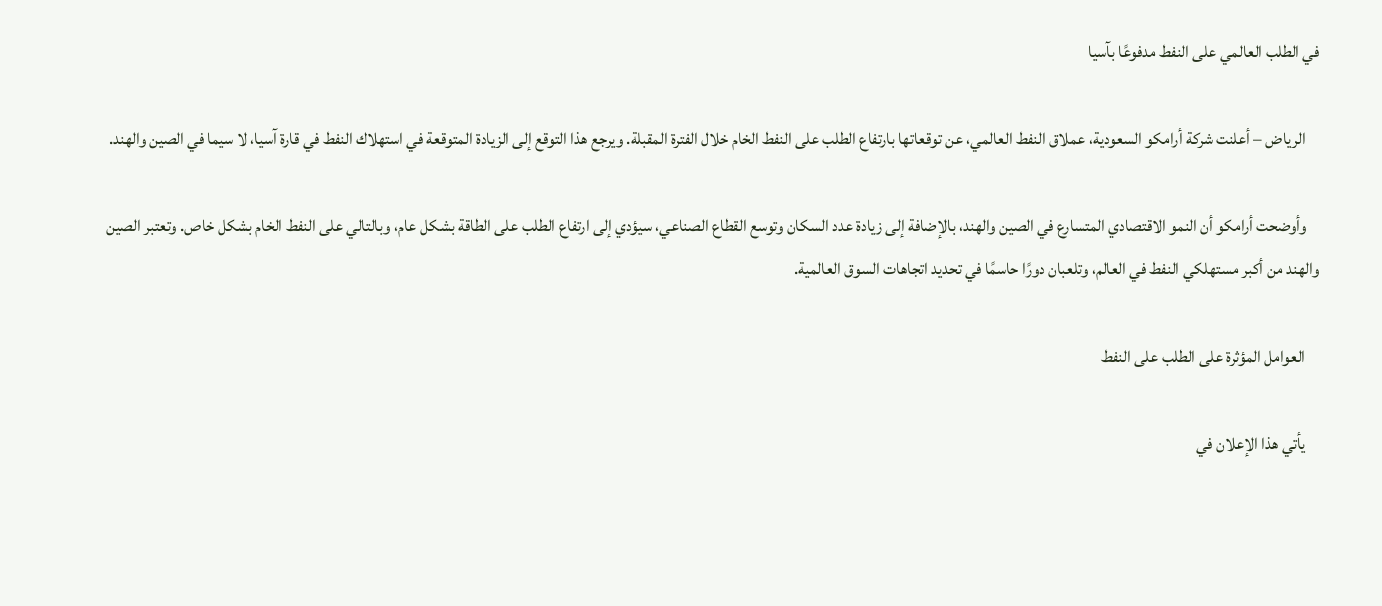في الطلب العالمي على النفط مدفوعًا بآسيا

    الرياض – أعلنت شركة أرامكو السعودية، عملاق النفط العالمي، عن توقعاتها بارتفاع الطلب على النفط الخام خلال الفترة المقبلة. ويرجع هذا التوقع إلى الزيادة المتوقعة في استهلاك النفط في قارة آسيا، لا سيما في الصين والهند.

    وأوضحت أرامكو أن النمو الاقتصادي المتسارع في الصين والهند، بالإضافة إلى زيادة عدد السكان وتوسع القطاع الصناعي، سيؤدي إلى ارتفاع الطلب على الطاقة بشكل عام، وبالتالي على النفط الخام بشكل خاص. وتعتبر الصين والهند من أكبر مستهلكي النفط في العالم، وتلعبان دورًا حاسمًا في تحديد اتجاهات السوق العالمية.

    العوامل المؤثرة على الطلب على النفط

    يأتي هذا الإعلان في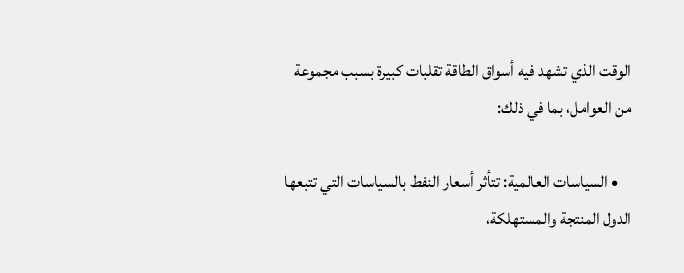الوقت الذي تشهد فيه أسواق الطاقة تقلبات كبيرة بسبب مجموعة من العوامل، بما في ذلك:

    • السياسات العالمية: تتأثر أسعار النفط بالسياسات التي تتبعها الدول المنتجة والمستهلكة،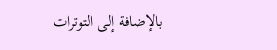بالإضافة إلى التوترات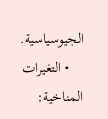الجيوسياسية.
    • التغيرات المناخية: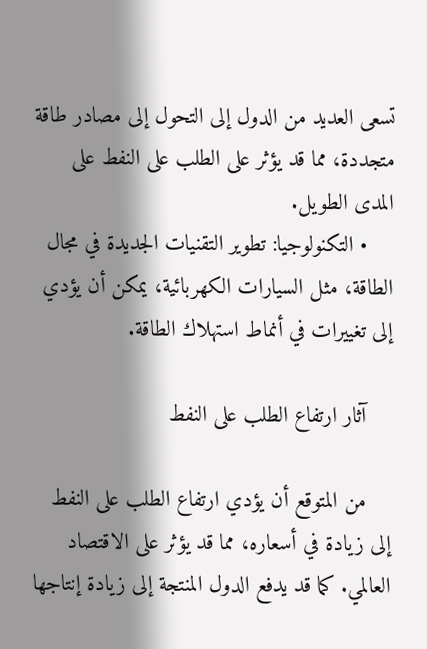تسعى العديد من الدول إلى التحول إلى مصادر طاقة متجددة، مما قد يؤثر على الطلب على النفط على المدى الطويل.
    • التكنولوجيا: تطوير التقنيات الجديدة في مجال الطاقة، مثل السيارات الكهربائية، يمكن أن يؤدي إلى تغييرات في أنماط استهلاك الطاقة.

    آثار ارتفاع الطلب على النفط

    من المتوقع أن يؤدي ارتفاع الطلب على النفط إلى زيادة في أسعاره، مما قد يؤثر على الاقتصاد العالمي. كما قد يدفع الدول المنتجة إلى زيادة إنتاجها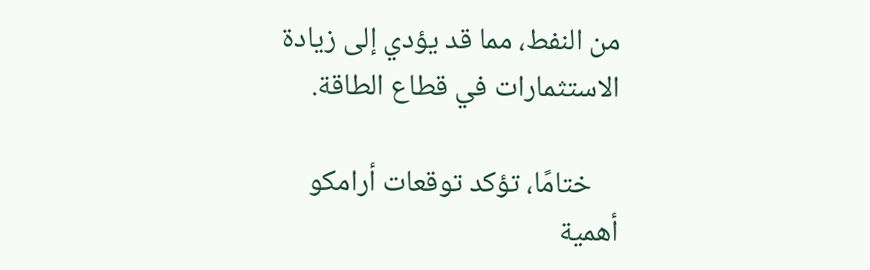من النفط، مما قد يؤدي إلى زيادة الاستثمارات في قطاع الطاقة.

    ختامًا، تؤكد توقعات أرامكو أهمية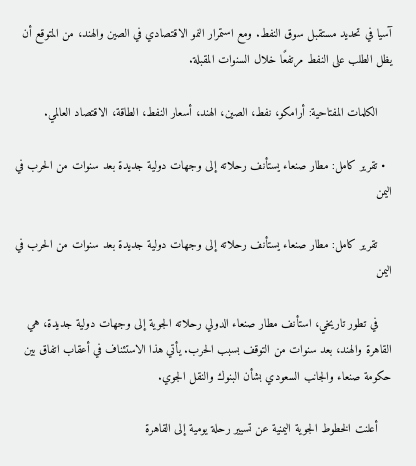آسيا في تحديد مستقبل سوق النفط. ومع استمرار النمو الاقتصادي في الصين والهند، من المتوقع أن يظل الطلب على النفط مرتفعًا خلال السنوات المقبلة.

    الكلمات المفتاحية: أرامكو، نفط، الصين، الهند، أسعار النفط، الطاقة، الاقتصاد العالمي.

  • تقرير كامل: مطار صنعاء يستأنف رحلاته إلى وجهات دولية جديدة بعد سنوات من الحرب في اليمن

    تقرير كامل: مطار صنعاء يستأنف رحلاته إلى وجهات دولية جديدة بعد سنوات من الحرب في اليمن

    في تطور تاريخي، استأنف مطار صنعاء الدولي رحلاته الجوية إلى وجهات دولية جديدة، هي القاهرة والهند، بعد سنوات من التوقف بسبب الحرب. يأتي هذا الاستئناف في أعقاب اتفاق بين حكومة صنعاء والجانب السعودي بشأن البنوك والنقل الجوي.

    أعلنت الخطوط الجوية اليمنية عن تسيير رحلة يومية إلى القاهرة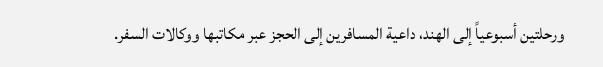ورحلتين أسبوعياً إلى الهند، داعية المسافرين إلى الحجز عبر مكاتبها ووكالات السفر.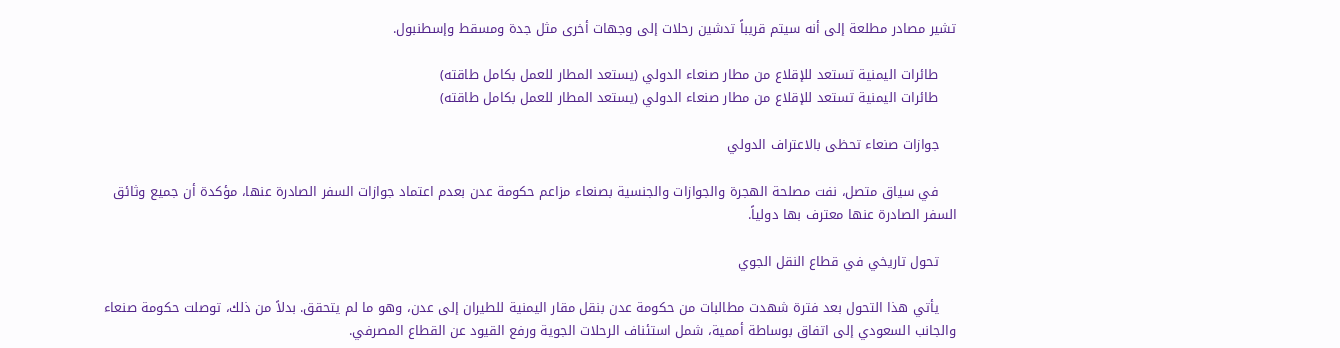تشير مصادر مطلعة إلى أنه سيتم قريباً تدشين رحلات إلى وجهات أخرى مثل جدة ومسقط وإسطنبول.

    طائرات اليمنية تستعد للإقلاع من مطار صنعاء الدولي (يستعد المطار للعمل بكامل طاقته)
    طائرات اليمنية تستعد للإقلاع من مطار صنعاء الدولي (يستعد المطار للعمل بكامل طاقته)

    جوازات صنعاء تحظى بالاعتراف الدولي

    في سياق متصل، نفت مصلحة الهجرة والجوازات والجنسية بصنعاء مزاعم حكومة عدن بعدم اعتماد جوازات السفر الصادرة عنها، مؤكدة أن جميع وثائق السفر الصادرة عنها معترف بها دولياً.

    تحول تاريخي في قطاع النقل الجوي

    يأتي هذا التحول بعد فترة شهدت مطالبات من حكومة عدن بنقل مقار اليمنية للطيران إلى عدن، وهو ما لم يتحقق. بدلاً من ذلك، توصلت حكومة صنعاء والجانب السعودي إلى اتفاق بوساطة أممية، شمل استئناف الرحلات الجوية ورفع القيود عن القطاع المصرفي.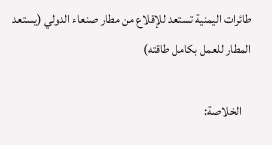طائرات اليمنية تستعد للإقلاع من مطار صنعاء الدولي (يستعد المطار للعمل بكامل طاقته)

    الخلاصة: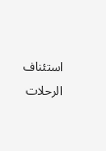استئناف الرحلات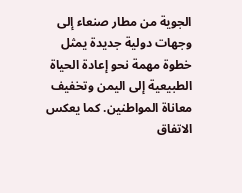الجوية من مطار صنعاء إلى وجهات دولية جديدة يمثل خطوة مهمة نحو إعادة الحياة الطبيعية إلى اليمن وتخفيف معاناة المواطنين. كما يعكس الاتفاق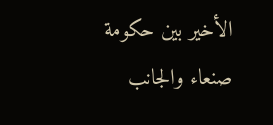الأخير بين حكومة صنعاء والجانب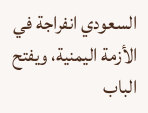السعودي انفراجة في الأزمة اليمنية، ويفتح الباب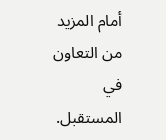أمام المزيد من التعاون في المستقبل.